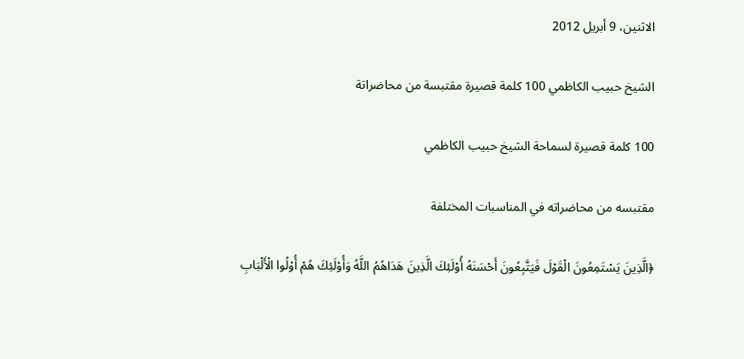الاثنين، 9 أبريل 2012

الشيخ حبيب الكاظمي 100 كلمة قصيرة مقتبسة من محاضراتة

100 كلمة قصيرة لسماحة الشيخ حبيب الكاظمي

مقتبسه من محاضراته في المناسبات المختلفة

﴿الَّذِينَ يَسْتَمِعُونَ الْقَوْلَ فَيَتَّبِعُونَ أَحْسَنَهُ أُوْلَئِكَ الَّذِينَ هَدَاهُمُ اللَّهُ وَأُوْلَئِكَ هُمْ أُوْلُوا الْأَلْبَابِ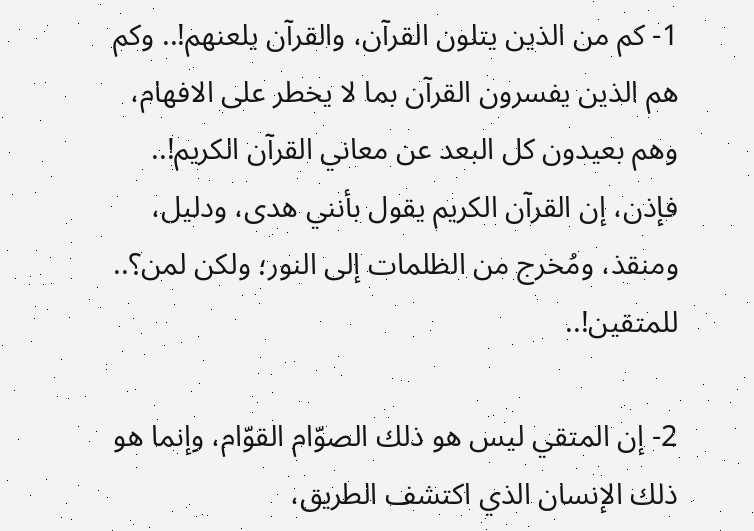1- كم من الذين يتلون القرآن، والقرآن يلعنهم!.. وكم هم الذين يفسرون القرآن بما لا يخطر على الافهام، وهم بعيدون كل البعد عن معاني القرآن الكريم!.. فإذن، إن القرآن الكريم يقول بأنني هدى، ودليل، ومنقذ، ومُخرج من الظلمات إلى النور؛ ولكن لمن؟.. للمتقين!..

2- إن المتقي ليس هو ذلك الصوّام القوّام، وإنما هو ذلك الإنسان الذي اكتشف الطريق،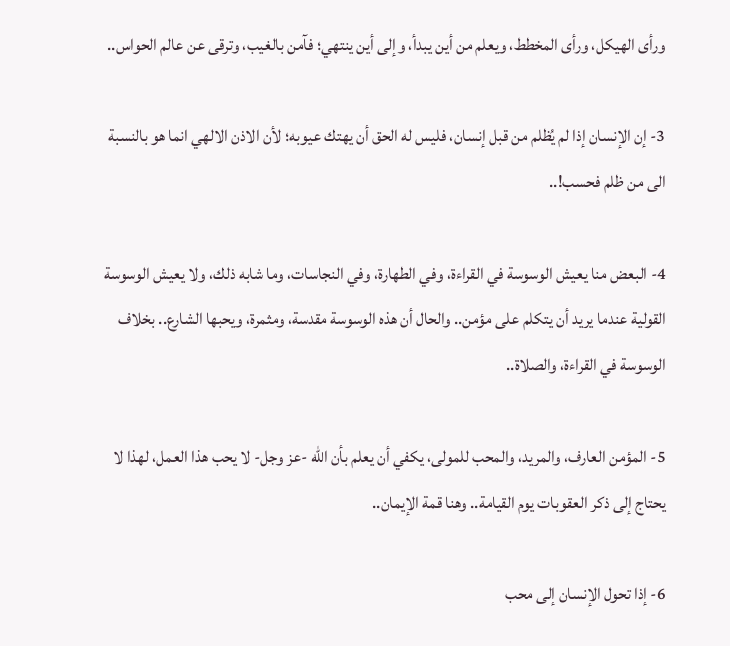ورأى الهيكل، ورأى المخطط، ويعلم من أين يبدأ، وإلى أين ينتهي؛ فآمن بالغيب، وترقى عن عالم الحواس..

3- إن الإنسان إذا لم يُظلم من قبل إنسان، فليس له الحق أن يهتك عيوبه؛ لأن الاذن الالهي انما هو بالنسبة الى من ظلم فحسب!..

4- البعض منا يعيش الوسوسة في القراءة، وفي الطهارة، وفي النجاسات، وما شابه ذلك، ولا يعيش الوسوسة القولية عندما يريد أن يتكلم على مؤمن.. والحال أن هذه الوسوسة مقدسة، ومثمرة، ويحبها الشارع.. بخلاف الوسوسة في القراءة، والصلاة..

5- المؤمن العارف، والمريد، والمحب للمولى، يكفي أن يعلم بأن الله -عز وجل- لا يحب هذا العمل، لهذا لا يحتاج إلى ذكر العقوبات يوم القيامة.. وهنا قمة الإيمان..

6- إذا تحول الإنسان إلى محب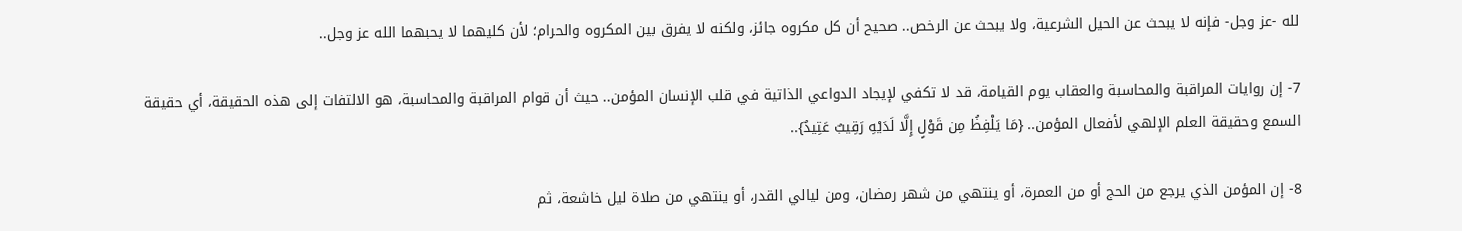لله -عز وجل- فإنه لا يبحث عن الحيل الشرعية، ولا يبحث عن الرخص.. صحيح أن كل مكروه جائز، ولكنه لا يفرق بين المكروه والحرام؛ لأن كليهما لا يحبهما الله عز وجل..

7- إن روايات المراقبة والمحاسبة والعقاب يوم القيامة، قد لا تكفي لإيجاد الدواعي الذاتية في قلب الإنسان المؤمن.. حيث أن قوام المراقبة والمحاسبة، هو الالتفات إلى هذه الحقيقة، أي حقيقة السمع وحقيقة العلم الإلهي لأفعال المؤمن.. {مَا يَلْفِظُ مِن قَوْلٍ إِلَّا لَدَيْهِ رَقِيبٌ عَتِيدٌ}..

8- إن المؤمن الذي يرجع من الحج أو من العمرة، أو ينتهي من شهر رمضان، ومن ليالي القدر، أو ينتهي من صلاة ليل خاشعة، ثم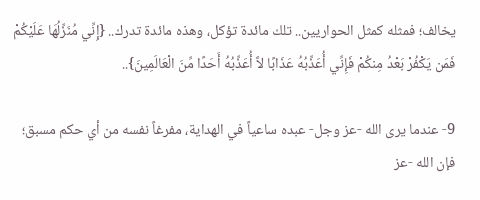يخالف؛ فمثله كمثل الحواريين.. تلك مائدة تؤكل، وهذه مائدة تدرك.. {إِنِّي مُنَزِّلُهَا عَلَيْكُمْ فَمَن يَكْفُرْ بَعْدُ مِنكُمْ فَإِنِّي أُعَذِّبُهُ عَذَابًا لاَّ أُعَذِّبُهُ أَحَدًا مِّنَ الْعَالَمِينَ}..

9- عندما يرى الله -عز وجل- عبده ساعياً في الهداية، مفرغاً نفسه من أي حكم مسبق؛ فإن الله -عز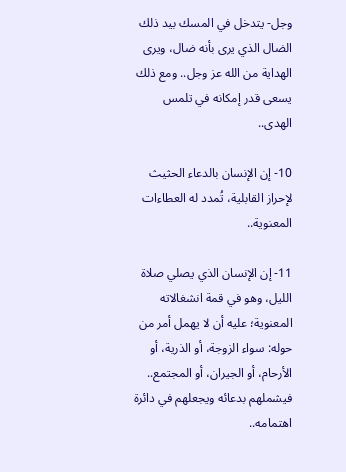وجل- يتدخل في المسك بيد ذلك الضال الذي يرى بأنه ضال، ويرى الهداية من الله عز وجل.. ومع ذلك يسعى قدر إمكانه في تلمس الهدى..

10- إن الإنسان بالدعاء الحثيث لإحراز القابلية، تُمدد له العطاءات المعنوية..

11- إن الإنسان الذي يصلي صلاة الليل، وهو في قمة انشغالاته المعنوية؛ عليه أن لا يهمل أمر من حوله: سواء الزوجة، أو الذرية، أو الأرحام، أو الجيران، أو المجتمع.. فيشملهم بدعائه ويجعلهم في دائرة اهتمامه..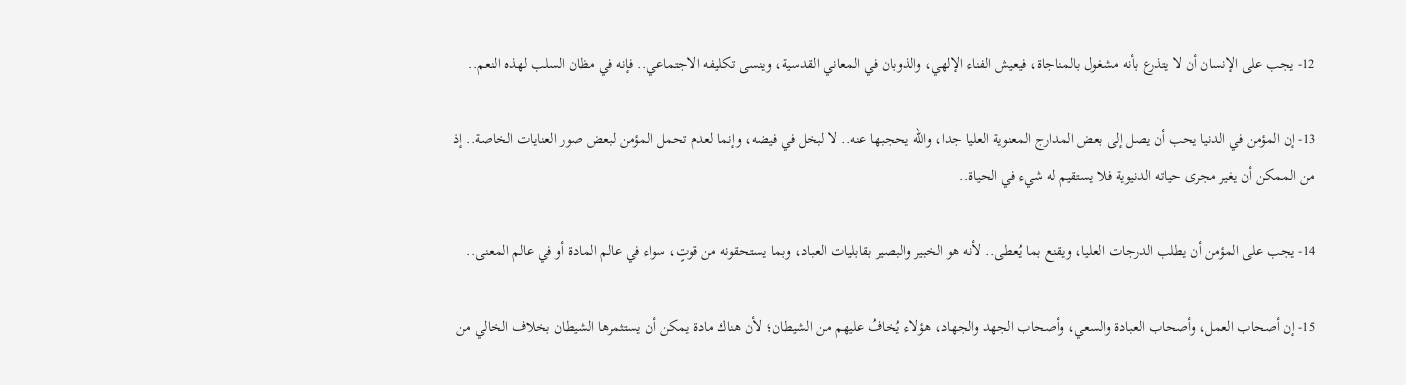12- يجب على الإنسان أن لا يتذرع بأنه مشغول بالمناجاة، فيعيش الفناء الإلهي، والذوبان في المعاني القدسية، وينسى تكليفه الاجتماعي.. فإنه في مظان السلب لهذه النعم..

13- إن المؤمن في الدنيا يحب أن يصل إلى بعض المدارج المعنوية العليا جدا، والله يحجبها عنه.. لا لبخل في فيضه، وإنما لعدم تحمل المؤمن لبعض صور العنايات الخاصة.. إذ من الممكن أن يغير مجرى حياته الدنيوية فلا يستقيم له شيء في الحياة..

14- يجب على المؤمن أن يطلب الدرجات العليا، ويقنع بما يُعطى.. لأنه هو الخبير والبصير بقابليات العباد، وبما يستحقونه من قوتٍ، سواء في عالم المادة أو في عالم المعنى..

15- إن أصحاب العمل، وأصحاب العبادة والسعي، وأصحاب الجهد والجهاد، هؤلاء يُخافُ عليهم من الشيطان؛ لأن هناك مادة يمكن أن يستثمرها الشيطان بخلاف الخالي من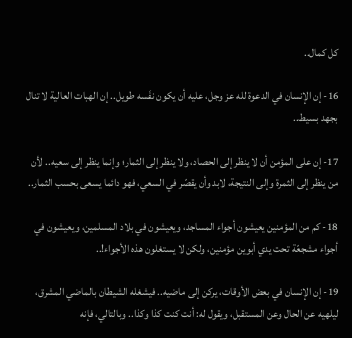كل كمال..

16- إن الإنسان في الدعوة لله عز وجل، عليه أن يكون نفَسه طويل.. إن الهبات العالية لا تنال بجهد بسيط..

17- إن على المؤمن أن لا ينظر إلى الحصاد، ولا ينظر إلى الثمار؛ وإنما ينظر إلى سعيه.. لأن من ينظر إلى الثمرة وإلى النتيجة، لابد وأن يقصّر في السعي، فهو دائما يسعى بحسب الثمار..

18- كم من المؤمنين يعيشون أجواء المساجد، ويعيشون في بلاد المسلمين، ويعيشون في أجواء مشجعّة تحت يدي أبوين مؤمنين، ولكن لا يستغلون هذه الأجواء!..

19- إن الإنسان في بعض الأوقات، يركن إلى ماضيه.. فيشغله الشيطان بالماضي المشرق، ليلهيه عن الحال وعن المستقبل، ويقول له: أنت كنت كذا وكذا.. وبالتالي، فإنه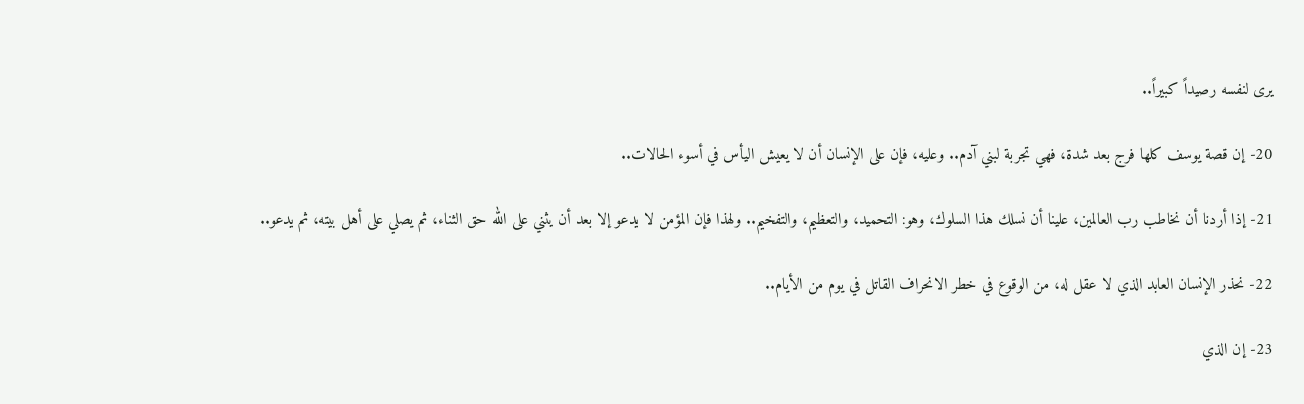يرى لنفسه رصيداً كبيراً..

20- إن قصة يوسف كلها فرج بعد شدة، فهي تجربة لبني آدم.. وعليه، فإن على الإنسان أن لا يعيش اليأس في أسوء الحالات..

21- إذا أردنا أن نخاطب رب العالمين، علينا أن نسلك هذا السلوك، وهو: التحميد، والتعظيم، والتفخيم.. ولهذا فإن المؤمن لا يدعو إلا بعد أن يثني على الله حق الثناء، ثم يصلي على أهل بيته، ثم يدعو..

22- نحذر الإنسان العابد الذي لا عقل له، من الوقوع في خطر الانحراف القاتل في يوم من الأيام..

23- إن الذي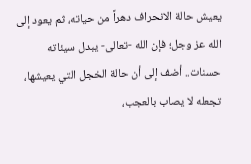يعيش حالة الانحراف دهراً من حياته، ثم يعود إلى الله عز وجل؛ فإن الله -تعالى- يبدل سيئاته حسنات.. أضف إلى أن حالة الخجل التي يعيشها، تجعله لا يصاب بالعجب،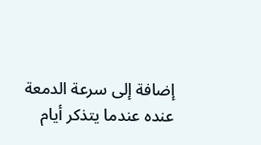إضافة إلى سرعة الدمعة عنده عندما يتذكر أيام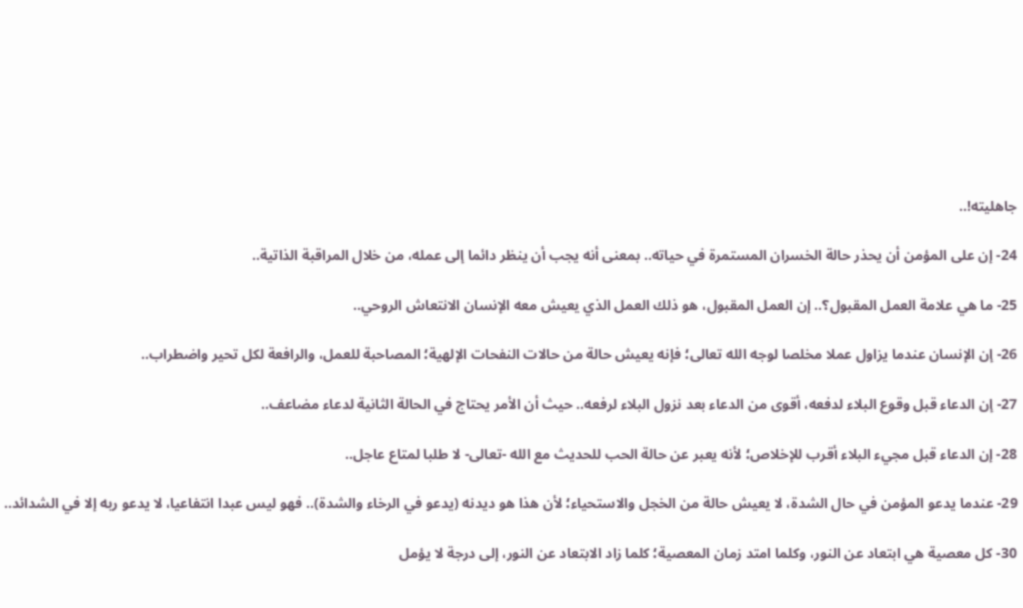جاهليته!..

24- إن على المؤمن أن يحذر حالة الخسران المستمرة في حياته.. بمعنى أنه يجب أن ينظر دائما إلى عمله، من خلال المراقبة الذاتية..

25- ما هي علامة العمل المقبول؟.. إن العمل المقبول، هو ذلك العمل الذي يعيش معه الإنسان الانتعاش الروحي..

26- إن الإنسان عندما يزاول عملا مخلصا لوجه الله تعالى؛ فإنه يعيش حالة من حالات النفحات الإلهية؛ المصاحبة للعمل، والرافعة لكل تحير واضطراب..

27- إن الدعاء قبل وقوع البلاء لدفعه، أقوى من الدعاء بعد نزول البلاء لرفعه.. حيث أن الأمر يحتاج في الحالة الثانية لدعاء مضاعف..

28- إن الدعاء قبل مجيء البلاء أقرب للإخلاص؛ لأنه يعبر عن حالة الحب للحديث مع الله -تعالى- لا طلبا لمتاع عاجل..

29- عندما يدعو المؤمن في حال الشدة، لا يعيش حالة من الخجل والاستحياء؛ لأن هذا هو ديدنه (يدعو في الرخاء والشدة).. فهو ليس عبدا انتفاعيا، لا يدعو ربه إلا في الشدائد..

30- كل معصية هي ابتعاد عن النور، وكلما امتد زمان المعصية؛ كلما زاد الابتعاد عن النور، إلى درجة لا يؤمل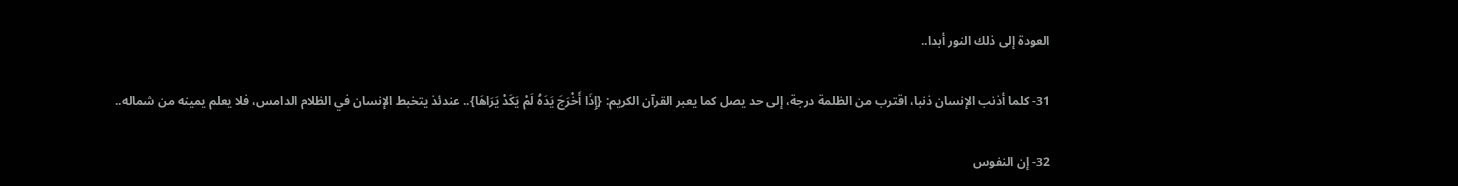العودة إلى ذلك النور أبدا..

31- كلما أذنب الإنسان ذنبا، اقترب من الظلمة درجة، إلى حد يصل كما يعبر القرآن الكريم: {إِذَا أَخْرَجَ يَدَهُ لَمْ يَكَدْ يَرَاهَا}.. عندئذ يتخبط الإنسان في الظلام الدامس، فلا يعلم يمينه من شماله..

32- إن النفوس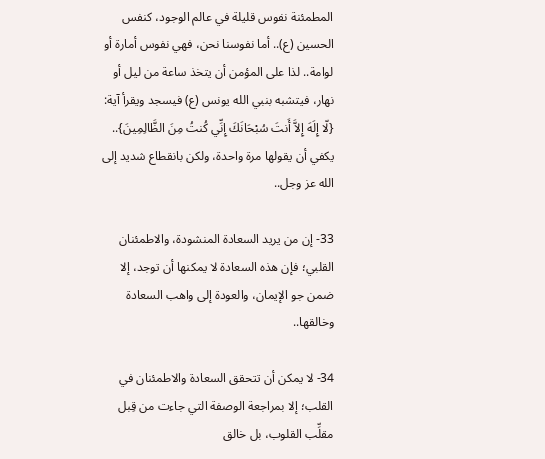المطمئنة نفوس قليلة في عالم الوجود، كنفس الحسين (ع).. أما نفوسنا نحن، فهي نفوس أمارة أو لوامة.. لذا على المؤمن أن يتخذ ساعة من ليل أو نهار، فيتشبه بنبي الله يونس (ع) فيسجد ويقرأ آية: {لّا إِلَهَ إِلاَّ أَنتَ سُبْحَانَكَ إِنِّي كُنتُ مِنَ الظَّالِمِينَ}.. يكفي أن يقولها مرة واحدة، ولكن بانقطاع شديد إلى الله عز وجل..

33- إن من يريد السعادة المنشودة، والاطمئنان القلبي؛ فإن هذه السعادة لا يمكنها أن توجد، إلا ضمن جو الإيمان، والعودة إلى واهب السعادة وخالقها..

34- لا يمكن أن تتحقق السعادة والاطمئنان في القلب؛ إلا بمراجعة الوصفة التي جاءت من قِبل مقلِّب القلوب، بل خالق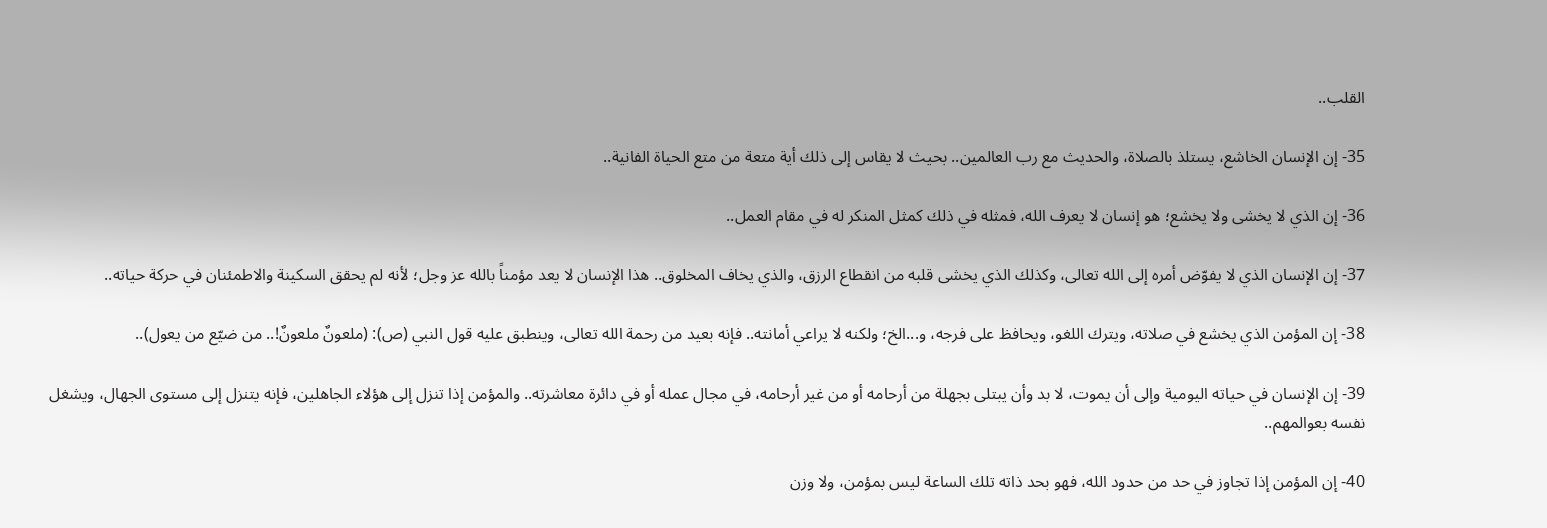القلب..

35- إن الإنسان الخاشع، يستلذ بالصلاة، والحديث مع رب العالمين.. بحيث لا يقاس إلى ذلك أية متعة من متع الحياة الفانية..

36- إن الذي لا يخشى ولا يخشع؛ هو إنسان لا يعرف الله، فمثله في ذلك كمثل المنكر له في مقام العمل..

37- إن الإنسان الذي لا يفوّض أمره إلى الله تعالى، وكذلك الذي يخشى قلبه من انقطاع الرزق، والذي يخاف المخلوق.. هذا الإنسان لا يعد مؤمناً بالله عز وجل؛ لأنه لم يحقق السكينة والاطمئنان في حركة حياته..

38- إن المؤمن الذي يخشع في صلاته، ويترك اللغو، ويحافظ على فرجه، و...الخ؛ ولكنه لا يراعي أمانته.. فإنه بعيد من رحمة الله تعالى، وينطبق عليه قول النبي (ص): (ملعونٌ ملعونٌ!.. من ضيّع من يعول)..

39- إن الإنسان في حياته اليومية وإلى أن يموت، لا بد وأن يبتلى بجهلة من أرحامه أو من غير أرحامه، في مجال عمله أو في دائرة معاشرته.. والمؤمن إذا تنزل إلى هؤلاء الجاهلين، فإنه يتنزل إلى مستوى الجهال، ويشغل نفسه بعوالمهم..

40- إن المؤمن إذا تجاوز في حد من حدود الله، فهو بحد ذاته تلك الساعة ليس بمؤمن، ولا وزن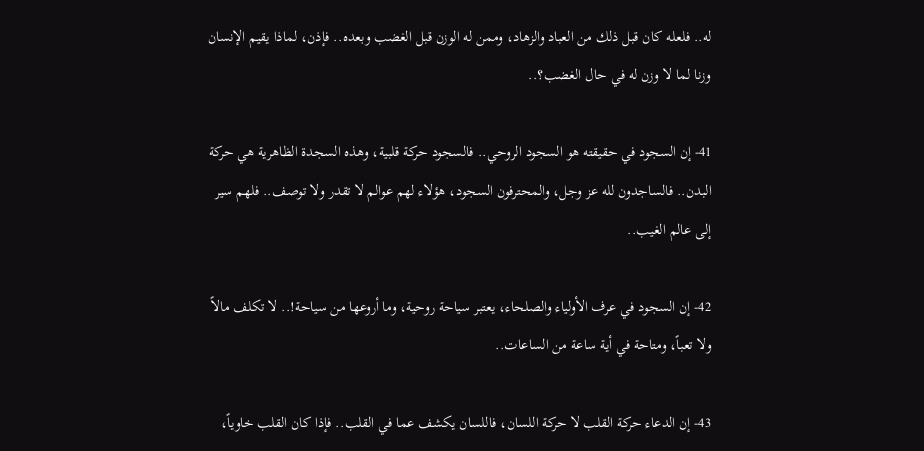له.. فلعله كان قبل ذلك من العباد والزهاد، وممن له الوزن قبل الغضب وبعده.. فإذن، لماذا يقيم الإنسان وزنا لما لا وزن له في حال الغضب؟..

41- إن السجود في حقيقته هو السجود الروحي.. فالسجود حركة قلبية، وهذه السجدة الظاهرية هي حركة البدن.. فالساجدون لله عز وجل، والمحترفون السجود، هؤلاء لهم عوالم لا تقدر ولا توصف.. فلهم سير إلى عالم الغيب..

42- إن السجود في عرف الأولياء والصلحاء، يعتبر سياحة روحية، وما أروعها من سياحة!.. لا تكلف مالاً ولا تعباً، ومتاحة في أية ساعة من الساعات..

43- إن الدعاء حركة القلب لا حركة اللسان، فاللسان يكشف عما في القلب.. فإذا كان القلب خاوياً،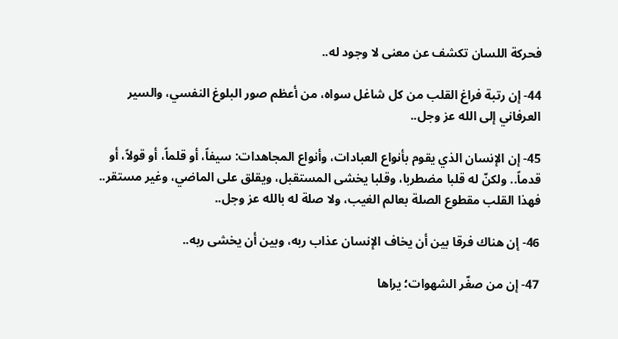فحركة اللسان تكشف عن معنى لا وجود له..

44- إن رتبة فراغ القلب من كل شاغل سواه، من أعظم صور البلوغ النفسي، والسير العرفاني إلى الله عز وجل..

45- إن الإنسان الذي يقوم بأنواع العبادات، وأنواع المجاهدات: سيفاً، أو قلماً، أو قولاً، أو قدماً.. ولكنّ له قلبا مضطربا، وقلبا يخشى المستقبل، ويقلق على الماضي، وغير مستقر.. فهذا القلب مقطوع الصلة بعالم الغيب، ولا صلة له بالله عز وجل..

46- إن هناك فرقا بين أن يخاف الإنسان عذاب ربه، وبين أن يخشى ربه..

47- إن من صغّر الشهوات؛ يراها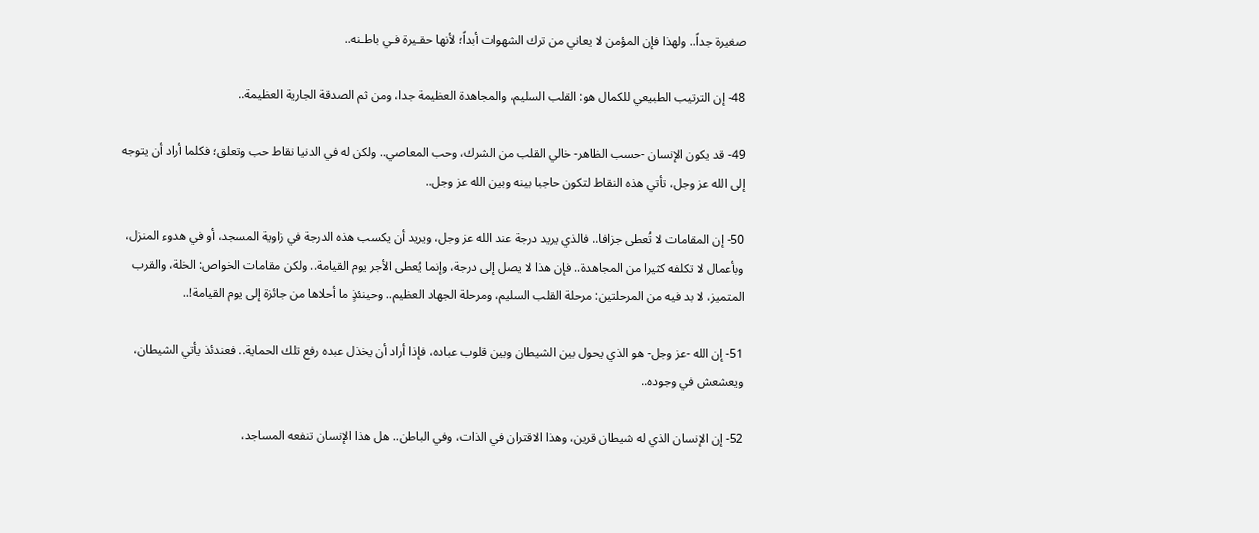صغيرة جداً.. ولهذا فإن المؤمن لا يعاني من ترك الشهوات أبداً؛ لأنها حقـيرة فـي باطـنه..

48- إن الترتيب الطبيعي للكمال هو: القلب السليم، والمجاهدة العظيمة جدا، ومن ثم الصدقة الجارية العظيمة..

49- قد يكون الإنسان -حسب الظاهر- خالي القلب من الشرك، وحب المعاصي.. ولكن له في الدنيا نقاط حب وتعلق؛ فكلما أراد أن يتوجه إلى الله عز وجل، تأتي هذه النقاط لتكون حاجبا بينه وبين الله عز وجل..

50- إن المقامات لا تُعطى جزافا.. فالذي يريد درجة عند الله عز وجل، ويريد أن يكسب هذه الدرجة في زاوية المسجد، أو في هدوء المنزل، وبأعمال لا تكلفه كثيرا من المجاهدة.. فإن هذا لا يصل إلى درجة، وإنما يُعطى الأجر يوم القيامة.. ولكن مقامات الخواص: الخلة، والقرب المتميز، لا بد فيه من المرحلتين: مرحلة القلب السليم، ومرحلة الجهاد العظيم.. وحينئذٍ ما أحلاها من جائزة إلى يوم القيامة!..

51- إن الله -عز وجل- هو الذي يحول بين الشيطان وبين قلوب عباده، فإذا أراد أن يخذل عبده رفع تلك الحماية.. فعندئذ يأتي الشيطان، ويعشعش في وجوده..

52- إن الإنسان الذي له شيطان قرين، وهذا الاقتران في الذات، وفي الباطن.. هل هذا الإنسان تنفعه المساجد،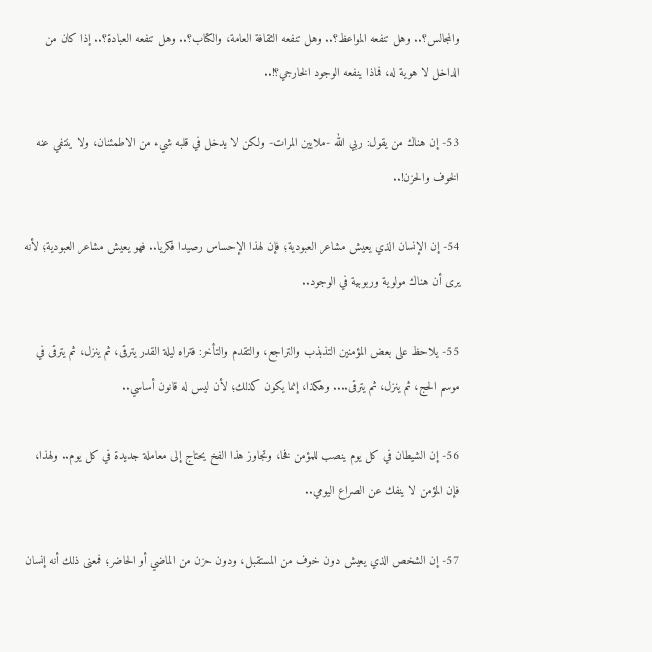والمجالس؟.. وهل تنفعه المواعظ؟.. وهل تنفعه الثقافة العامة، والكتاب؟.. وهل تنفعه العبادة؟.. إذا كان من الداخل لا هوية له، فماذا ينفعه الوجود الخارجي؟!..

53- إن هناك من يقول: ربي الله -ملايين المرات- ولكن لا يدخل في قلبه شيء من الاطمئنان، ولا ينتفي عنه الخوف والحزن!..

54- إن الإنسان الذي يعيش مشاعر العبودية؛ فإن لهذا الإحساس رصيدا فكريا.. فهو يعيش مشاعر العبودية؛ لأنه يرى أن هناك مولوية وربوبية في الوجود..

55- يلاحظ على بعض المؤمنين التذبذب والتراجع، والتقدم والتأخر: فتراه ليلة القدر يترقى، ثم ينزل، ثم يترقى في موسم الحج، ثم ينزل، ثم يترقى.... وهكذا، إنما يكون كذلك؛ لأن ليس له قانون أساسي..

56- إن الشيطان في كل يوم ينصب للمؤمن فخا، وتجاوز هذا الفخ يحتاج إلى معاملة جديدة في كل يوم.. ولهذا، فإن المؤمن لا ينفك عن الصراع اليومي..

57- إن الشخص الذي يعيش دون خوف من المستقبل، ودون حزن من الماضي أو الحاضر؛ فمعنى ذلك أنه إنسان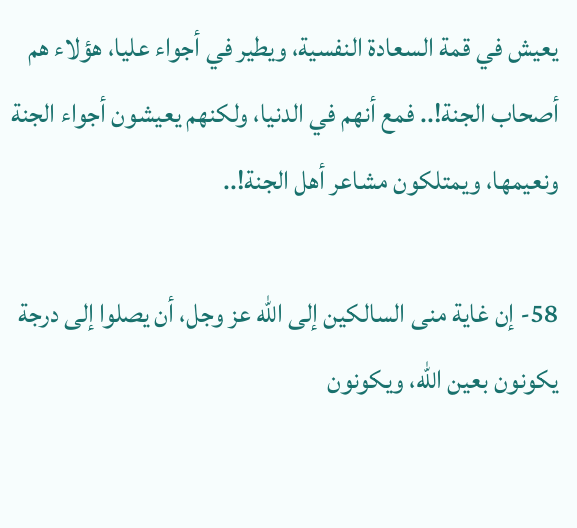يعيش في قمة السعادة النفسية، ويطير في أجواء عليا، هؤلاء هم أصحاب الجنة!.. فمع أنهم في الدنيا، ولكنهم يعيشون أجواء الجنة ونعيمها، ويمتلكون مشاعر أهل الجنة!..

58- إن غاية منى السالكين إلى الله عز وجل، أن يصلوا إلى درجة يكونون بعين الله، ويكونون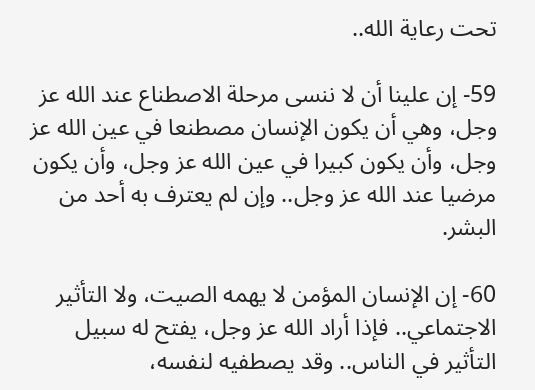تحت رعاية الله..

59- إن علينا أن لا ننسى مرحلة الاصطناع عند الله عز وجل، وهي أن يكون الإنسان مصطنعا في عين الله عز وجل، وأن يكون كبيرا في عين الله عز وجل، وأن يكون مرضيا عند الله عز وجل.. وإن لم يعترف به أحد من البشر.

60- إن الإنسان المؤمن لا يهمه الصيت، ولا التأثير الاجتماعي.. فإذا أراد الله عز وجل، يفتح له سبيل التأثير في الناس.. وقد يصطفيه لنفسه،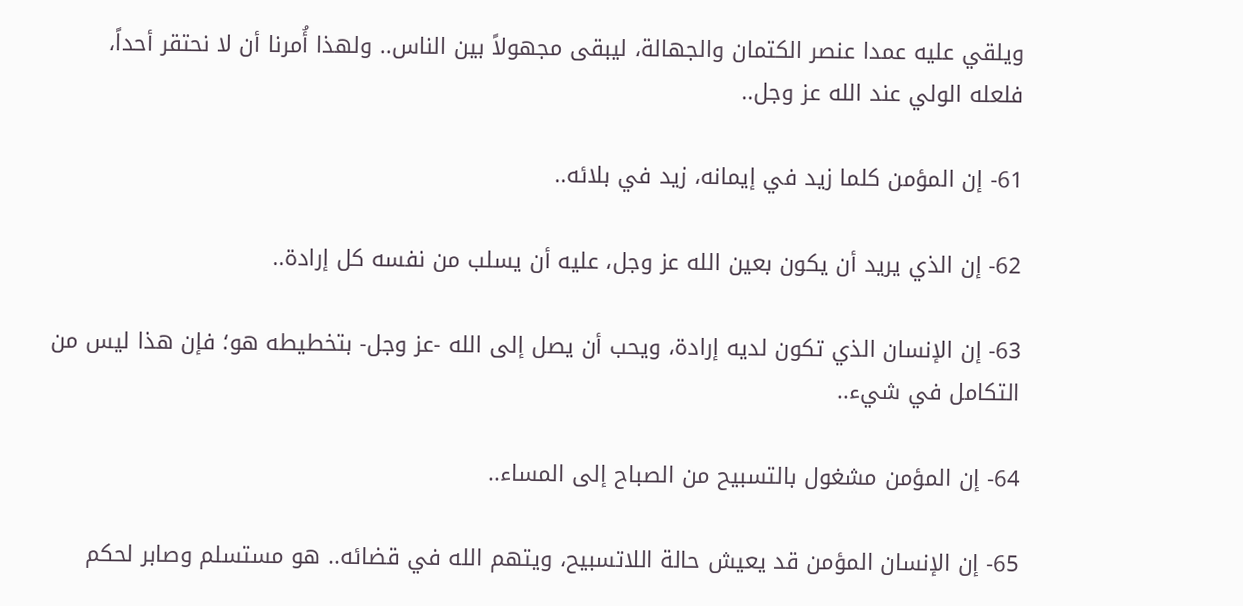ويلقي عليه عمدا عنصر الكتمان والجهالة، ليبقى مجهولاً بين الناس.. ولهذا أُمرنا أن لا نحتقر أحداً، فلعله الولي عند الله عز وجل..

61- إن المؤمن كلما زيد في إيمانه، زيد في بلائه..

62- إن الذي يريد أن يكون بعين الله عز وجل، عليه أن يسلب من نفسه كل إرادة..

63- إن الإنسان الذي تكون لديه إرادة، ويحب أن يصل إلى الله -عز وجل- بتخطيطه هو؛ فإن هذا ليس من التكامل في شيء..

64- إن المؤمن مشغول بالتسبيح من الصباح إلى المساء..

65- إن الإنسان المؤمن قد يعيش حالة اللاتسبيح، ويتهم الله في قضائه.. هو مستسلم وصابر لحكم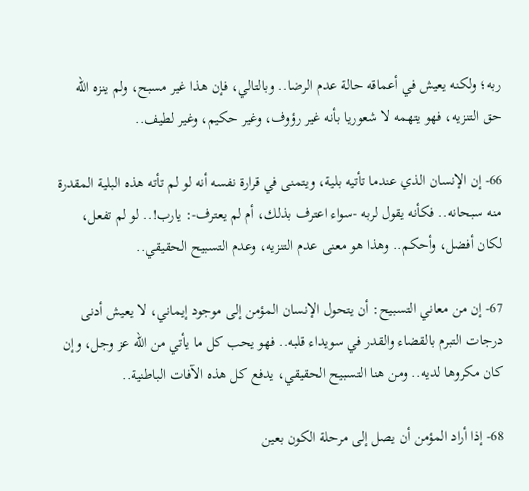ربه؛ ولكنه يعيش في أعماقه حالة عدم الرضا.. وبالتالي، فإن هذا غير مسبح، ولم ينزه الله حق التنزيه، فهو يتهمه لا شعوريا بأنه غير رؤوف، وغير حكيم، وغير لطيف..

66- إن الإنسان الذي عندما تأتيه بلية، ويتمنى في قرارة نفسه أنه لو لم تأته هذه البلية المقدرة منه سبحانه.. فكأنه يقول لربه -سواء اعترف بذلك، أم لم يعترف-: يارب!.. لو لم تفعل، لكان أفضل، وأحكم.. وهذا هو معنى عدم التنزيه، وعدم التسبيح الحقيقي..

67- إن من معاني التسبيح: أن يتحول الإنسان المؤمن إلى موجود إيماني، لا يعيش أدنى درجات التبرم بالقضاء والقدر في سويداء قلبه.. فهو يحب كل ما يأتي من الله عز وجل، وإن كان مكروها لديه.. ومن هنا التسبيح الحقيقي، يدفع كل هذه الآفات الباطنية..

68- إذا أراد المؤمن أن يصل إلى مرحلة الكون بعين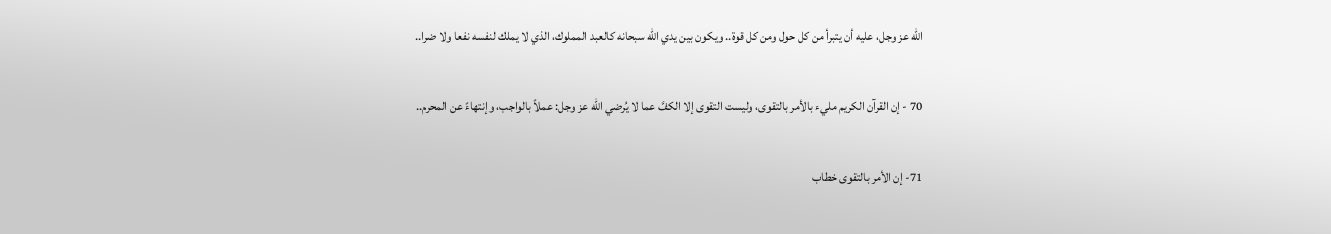الله عز وجل، عليه أن يتبرأ من كل حول ومن كل قوة.. ويكون بين يدي الله سبحانه كالعبد المملوك، الذي لا يملك لنفسه نفعا ولا ضرا..

70 - إن القرآن الكريم مليء بالأمر بالتقوى، وليست التقوى إلا الكفَّ عما لا يُرضي الله عز وجل: عملاً بالواجب، وإنتهاءً عن المحرم..

71- إن الأمر بالتقوى خطاب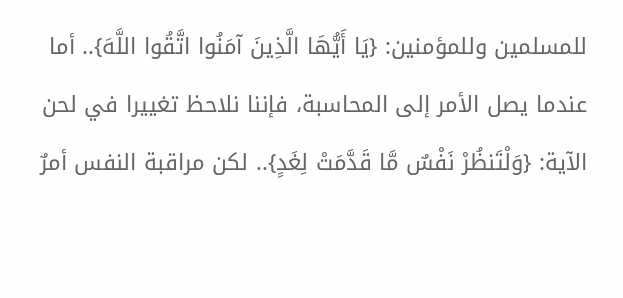للمسلمين وللمؤمنين: {يَا أَيُّهَا الَّذِينَ آمَنُوا اتَّقُوا اللَّهَ}.. أما عندما يصل الأمر إلى المحاسبة، فإننا نلاحظ تغييرا في لحن الآية: {وَلْتَنظُرْ نَفْسٌ مَّا قَدَّمَتْ لِغَدٍ}.. لكن مراقبة النفس أمرٌ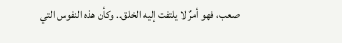صعب، فهو أمرٌ لا يلتفت إليه الخلق.. وكأن هذه النفوس التي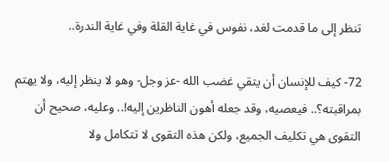تنظر إلى ما قدمت لغد، نفوس في غاية القلة وفي غاية الندرة..

72- كيف للإنسان أن يتقي غضب الله -عز وجل- وهو لا ينظر إليه، ولا يهتم بمراقبته؟.. فيعصيه، وقد جعله أهون الناظرين إليه!.. وعليه، صحيح أن التقوى هي تكليف الجميع، ولكن هذه التقوى لا تتكامل ولا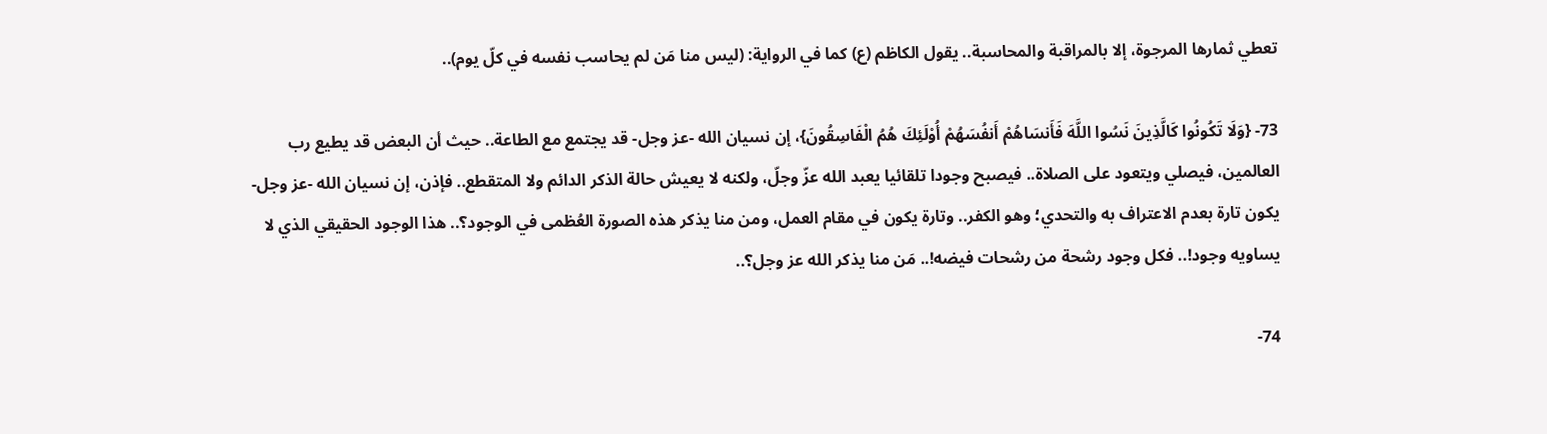تعطي ثمارها المرجوة، إلا بالمراقبة والمحاسبة.. يقول الكاظم (ع) كما في الرواية: (ليس منا مَن لم يحاسب نفسه في كلّ يوم)..

73- {وَلَا تَكُونُوا كَالَّذِينَ نَسُوا اللَّهَ فَأَنسَاهُمْ أَنفُسَهُمْ أُوْلَئِكَ هُمُ الْفَاسِقُونَ}، إن نسيان الله -عز وجل- قد يجتمع مع الطاعة.. حيث أن البعض قد يطيع رب العالمين، فيصلي ويتعود على الصلاة.. فيصبح وجودا تلقائيا يعبد الله عزّ وجلّ، ولكنه لا يعيش حالة الذكر الدائم ولا المتقطع.. فإذن، إن نسيان الله -عز وجل- يكون تارة بعدم الاعتراف به والتحدي؛ وهو الكفر.. وتارة يكون في مقام العمل، ومن منا يذكر هذه الصورة العُظمى في الوجود؟.. هذا الوجود الحقيقي الذي لا يساويه وجود!.. فكل وجود رشحة من رشحات فيضه!.. مَن منا يذكر الله عز وجل؟..

74-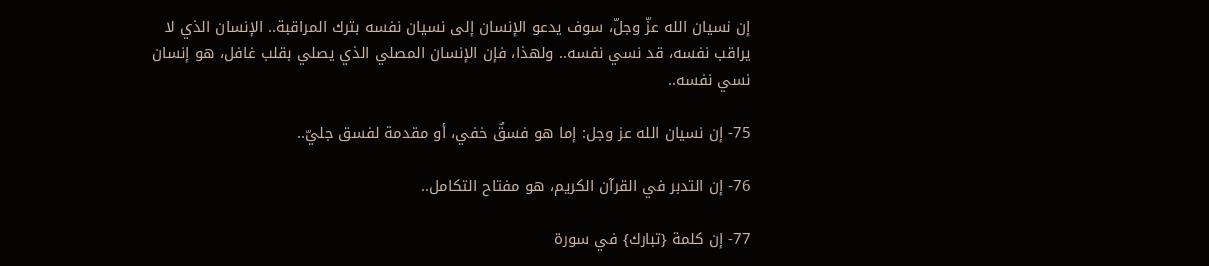إن نسيان الله عزّ وجلّ، سوف يدعو الإنسان إلى نسيان نفسه بترك المراقبة.. الإنسان الذي لا يراقب نفسه، قد نسي نفسه.. ولهذا، فإن الإنسان المصلي الذي يصلي بقلب غافل، هو إنسان نسي نفسه..

75- إن نسيان الله عز وجل: إما هو فسقٌ خفي، أو مقدمة لفسق جليّ..

76- إن التدبر في القرآن الكريم، هو مفتاح التكامل..

77- إن كلمة {تبارك} في سورة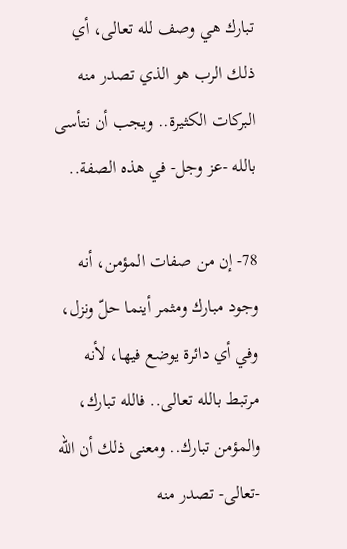تبارك هي وصف لله تعالى، أي ذلك الرب هو الذي تصدر منه البركات الكثيرة.. ويجب أن نتأسى بالله -عز وجل- في هذه الصفة..

78- إن من صفات المؤمن، أنه وجود مبارك ومثمر أينما حلّ ونزل، وفي أي دائرة يوضع فيها، لأنه مرتبط بالله تعالى.. فالله تبارك، والمؤمن تبارك.. ومعنى ذلك أن الله -تعالى- تصدر منه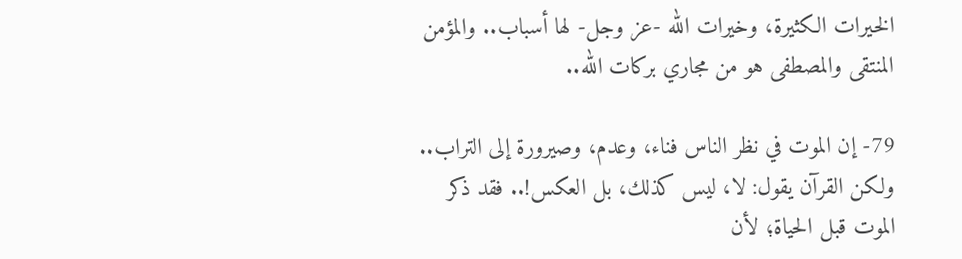الخيرات الكثيرة، وخيرات الله -عز وجل- لها أسباب.. والمؤمن المنتقى والمصطفى هو من مجاري بركات الله..

79- إن الموت في نظر الناس فناء، وعدم، وصيرورة إلى التراب.. ولكن القرآن يقول: لا، ليس كذلك، بل العكس!.. فقد ذكر الموت قبل الحياة؛ لأن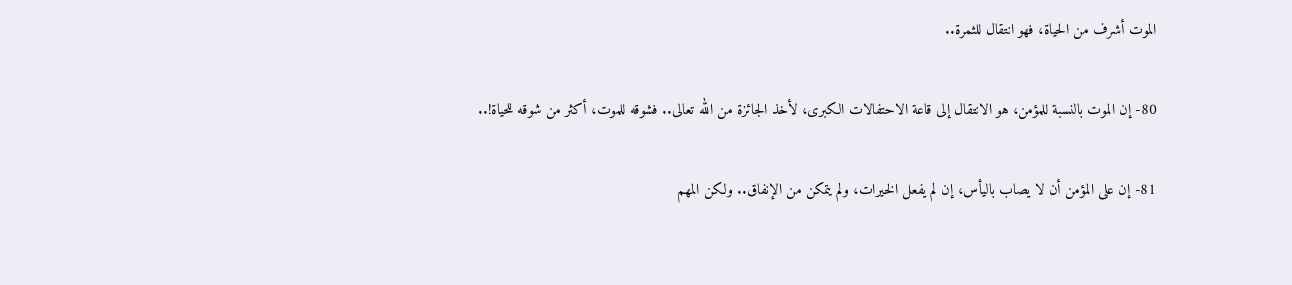الموت أشرف من الحياة، فهو انتقال للثمرة..

80- إن الموت بالنسبة للمؤمن، هو الانتقال إلى قاعة الاحتفالات الكبرى، لأخذ الجائزة من الله تعالى.. فشوقه للموت، أكثر من شوقه للحياة!..

81- إن على المؤمن أن لا يصاب باليأس، إن لم يفعل الخيرات، ولم يتمكن من الإنفاق.. ولكن المهم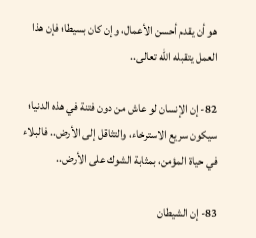هو أن يقدم أحسن الأعمال، وإن كان بسيطا؛ فإن هذا العمل يتقبله الله تعالى..

82- إن الإنسان لو عاش من دون فتنة في هذه الدنيا؛ سيكون سريع الاسترخاء، والتثاقل إلى الأرض.. فالبلاء في حياة المؤمن، بمثابة الشوك على الأرض..

83- إن الشيطان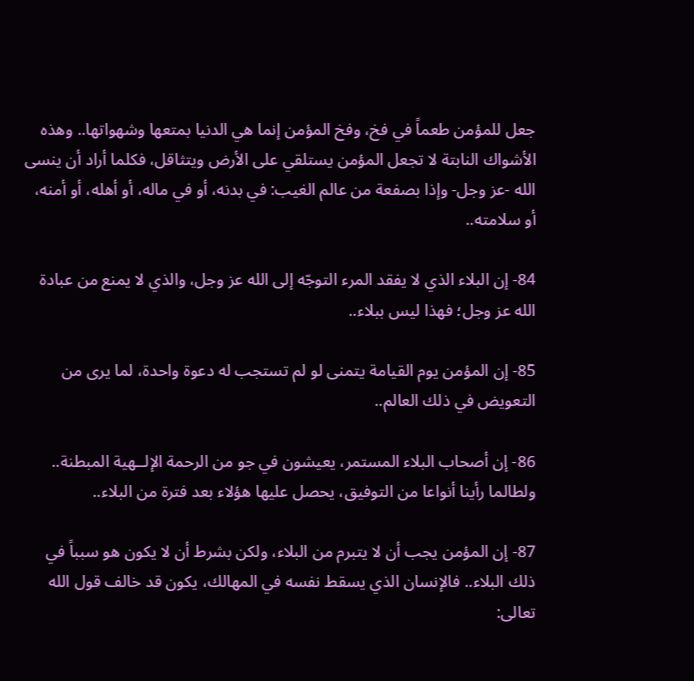جعل للمؤمن طعماً في فخ، وفخ المؤمن إنما هي الدنيا بمتعها وشهواتها.. وهذه الأشواك النابتة لا تجعل المؤمن يستلقي على الأرض ويتثاقل، فكلما أراد أن ينسى الله -عز وجل- وإذا بصفعة من عالم الغيب: في بدنه، أو في ماله، أو أهله، أو أمنه، أو سلامته..

84- إن البلاء الذي لا يفقد المرء التوجّه إلى الله عز وجل، والذي لا يمنع من عبادة الله عز وجل؛ فهذا ليس ببلاء..

85- إن المؤمن يوم القيامة يتمنى لو لم تستجب له دعوة واحدة، لما يرى من التعويض في ذلك العالم..

86- إن أصحاب البلاء المستمر، يعيشون في جو من الرحمة الإلــهية المبطنة.. ولطالما رأينا أنواعا من التوفيق، يحصل عليها هؤلاء بعد فترة من البلاء..

87- إن المؤمن يجب أن لا يتبرم من البلاء، ولكن بشرط أن لا يكون هو سبباً في ذلك البلاء.. فالإنسان الذي يسقط نفسه في المهالك، يكون قد خالف قول الله تعالى: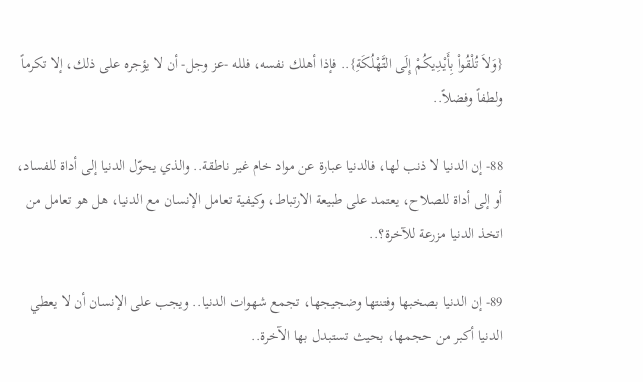{وَلاَ تُلْقُواْ بِأَيْدِيكُمْ إِلَى التَّهْلُكَةِ}.. فإذا أهلك نفسه، فلله -عز وجل- أن لا يؤجره على ذلك، إلا تكرماً ولطفاً وفضلاً..

88- إن الدنيا لا ذنب لها، فالدنيا عبارة عن مواد خام غير ناطقة.. والذي يحوّل الدنيا إلى أداة للفساد، أو إلى أداة للصلاح، يعتمد على طبيعة الارتباط، وكيفية تعامل الإنسان مع الدنيا، هل هو تعامل من اتخذ الدنيا مزرعة للآخرة؟..

89- إن الدنيا بصخبها وفتنتها وضجيجها، تجمع شهوات الدنيا.. ويجب على الإنسان أن لا يعطي الدنيا أكبر من حجمها، بحيث تستبدل بها الآخرة..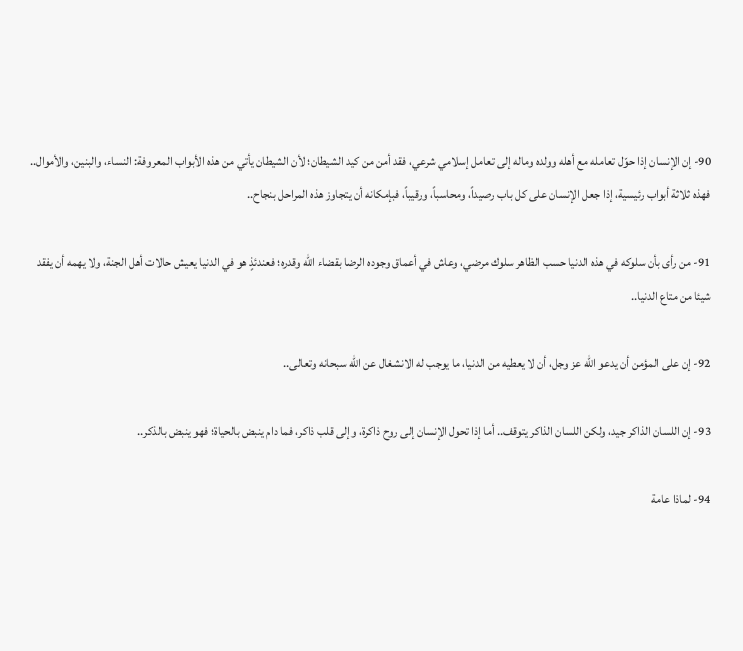90- إن الإنسان إذا حوّل تعامله مع أهله وولده وماله إلى تعامل إسلامي شرعي، فقد أمن من كيد الشيطان؛ لأن الشيطان يأتي من هذه الأبواب المعروفة: النساء، والبنين، والأموال.. فهذه ثلاثة أبواب رئيسية، إذا جعل الإنسان على كل باب رصيداً، ومحاسباً، ورقيباً، فبإمكانه أن يتجاوز هذه المراحل بنجاح..

91- من رأى بأن سلوكه في هذه الدنيا حسب الظاهر سلوك مرضي، وعاش في أعماق وجوده الرضا بقضاء الله وقدره؛ فعندئذٍ هو في الدنيا يعيش حالات أهل الجنة، ولا يهمه أن يفقد شيئا من متاع الدنيا..

92- إن على المؤمن أن يدعو الله عز وجل، أن لا يعطيه من الدنيا، ما يوجب له الانشغال عن الله سبحانه وتعالى..

93- إن اللسان الذاكر جيد، ولكن اللسان الذاكر يتوقف.. أما إذا تحول الإنسان إلى روح ذاكرة، وإلى قلب ذاكر، فما دام ينبض بالحياة؛ فهو ينبض بالذكر..

94- لماذا عامة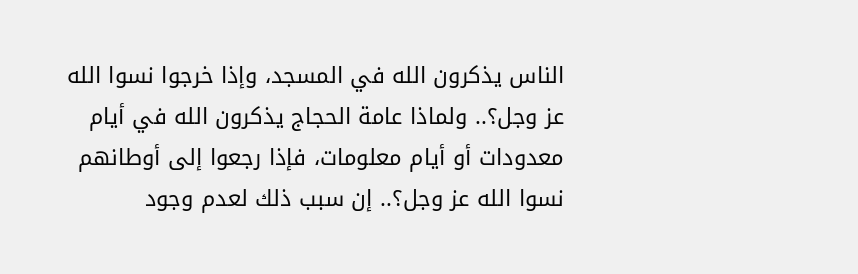الناس يذكرون الله في المسجد، وإذا خرجوا نسوا الله عز وجل؟.. ولماذا عامة الحجاج يذكرون الله في أيام معدودات أو أيام معلومات، فإذا رجعوا إلى أوطانهم نسوا الله عز وجل؟.. إن سبب ذلك لعدم وجود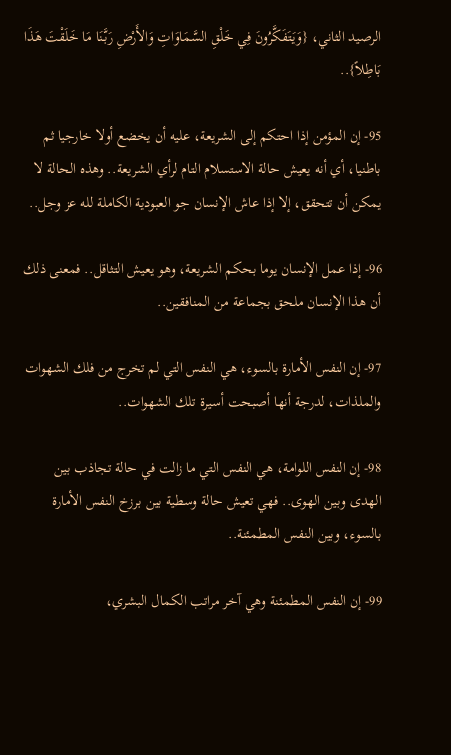الرصيد الثاني، {وَيَتَفَكَّرُونَ فِي خَلْقِ السَّمَاوَاتِ وَالأَرْضِ رَبَّنَا مَا خَلَقْتَ هَذَا بَاطِلاً}..

95- إن المؤمن إذا احتكم إلى الشريعة، عليه أن يخضع أولا خارجيا ثم باطنيا، أي أنه يعيش حالة الاستسلام التام لرأي الشريعة.. وهذه الحالة لا يمكن أن تتحقق، إلا إذا عاش الإنسان جو العبودية الكاملة لله عز وجل..

96- إذا عمل الإنسان يوما بحكم الشريعة، وهو يعيش التثاقل.. فمعنى ذلك أن هذا الإنسان ملحق بجماعة من المنافقين..

97- إن النفس الأمارة بالسوء، هي النفس التي لم تخرج من فلك الشهوات والملذات، لدرجة أنها أصبحت أسيرة تلك الشهوات..

98- إن النفس اللوامة، هي النفس التي ما زالت في حالة تجاذب بين الهدى وبين الهوى.. فهي تعيش حالة وسطية بين برزخ النفس الأمارة بالسوء، وبين النفس المطمئنة..

99- إن النفس المطمئنة وهي آخر مراتب الكمال البشري،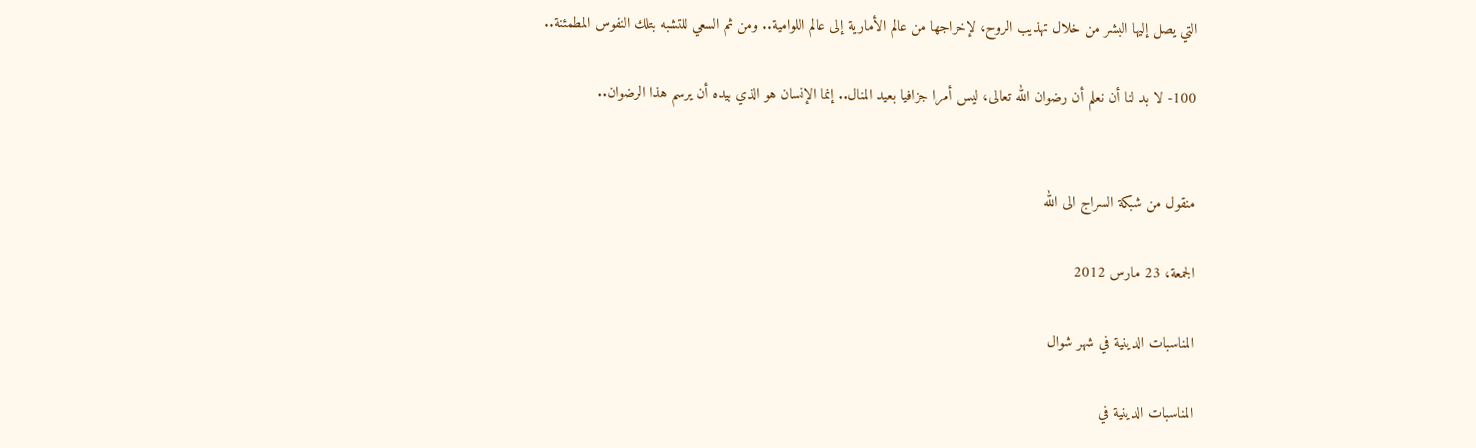التي يصل إليها البشر من خلال تهذيب الروح، لإخراجها من عالم الأمارية إلى عالم اللوامية.. ومن ثم السعي للتشبه بتلك النفوس المطمئنة..

100- لا بد لنا أن نعلم أن رضوان الله تعالى، ليس أمرا جزافيا بعيد المنال.. إنما الإنسان هو الذي بيده أن يرسم هذا الرضوان..


منقول من شبكة السراج الى الله

الجمعة، 23 مارس 2012

المناسبات الدينية في شهر شوال

المناسبات الدينية في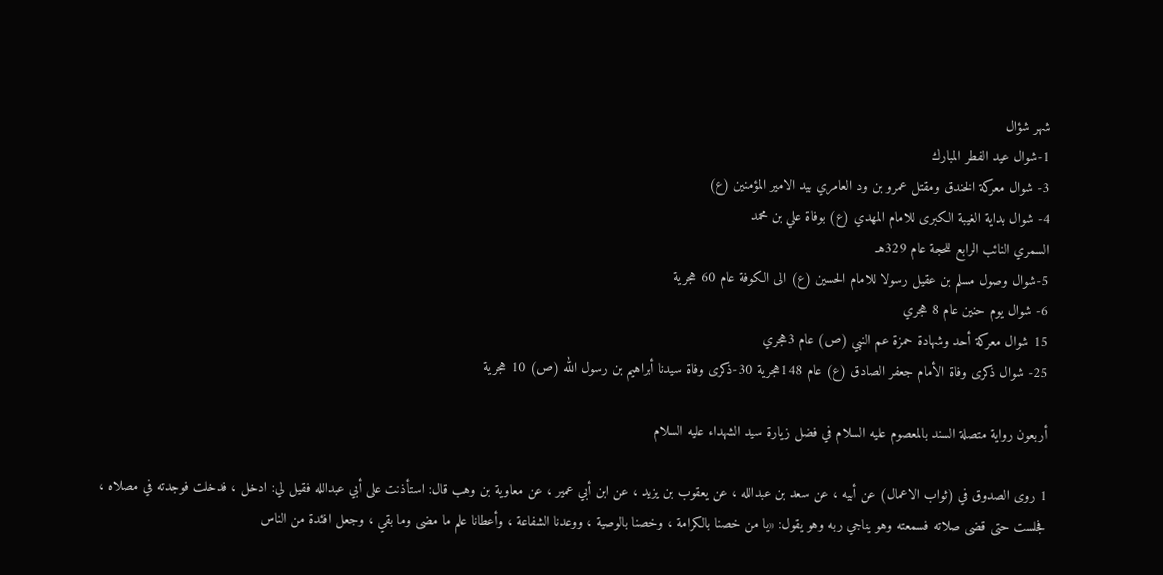شهر شؤال
1-شوال عيد الفطر المبارك
3- شوال معركة الخندق ومقتل عمرو بن ود العامري بيد الامير المؤمنين (ع)
4- شوال بداية الغيبة الكبرى للامام المهدي (ع) بوفاة علي بن محمد
السمري النائب الرابع للحجة عام 329هـ
5-شوال وصول مسلم بن عقيل رسولا للامام الحسين (ع) الى الكوفة عام 60 هجرية
6- شوال يوم حنين عام 8 هجري
15 شوال معركة أحد وشهادة حمزة عم النبي (ص) عام 3هجري
25- شوال ذكرى وفاة الأمام جعفر الصادق (ع) عام 148هجرية 30-ذكرى وفاة سيدنا أبراهيم بن رسول الله (ص) 10 هجرية

أربعون رواية متصلة السند بالمعصوم عليه السلام في فضل زيارة سيد الشهداء عليه السلام

1 روى الصدوق في (ثواب الاعمال) عن أبيه ، عن سعد بن عبدالله ، عن يعقوب بن يزيد ، عن ابن أبي عمير ، عن معاوية بن وهب قال: استأذنت على أبي عبدالله فقيل لي: ادخل ، فدخلت فوجدته في مصلاه ، فجلست حتى قضى صلاته فسمعته وهو يناجي ربه وهو يقول: «يا من خصنا بالكرامة ، وخصنا بالوصية ، ووعدنا الشفاعة ، وأعطانا علم ما مضى وما بقي ، وجعل افئدة من الناس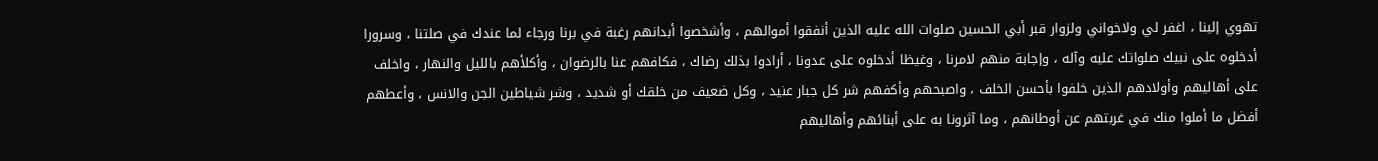تهوي إلينا ، اغفر لي ولاخواني ولزوار قبر أبي الحسين صلوات الله عليه الذين أنفقوا أموالهم ، وأشخصوا أبدانهم رغبة في برنا ورجاء لما عندك في صلتنا ، وسرورا أدخلوه على نبيك صلواتك عليه وآله ، وإجابة منهم لامرنا ، وغيظا أدخلوه على عدونا ، أرادوا بذلك رضاك ، فكافهم عنا بالرضوان ، وأكلأهم بالليل والنهار ، واخلف على أهاليهم وأولادهم الذين خلفوا بأحسن الخلف ، واصبحهم وأكفهم شر كل جبار عنيد ، وكل ضعيف من خلقك أو شديد ، وشر شياطين الجن والانس ، وأعطهم أفضل ما أملوا منك في غربتهم عن أوطانهم ، وما آثرونا به على أبنائهم وأهاليهم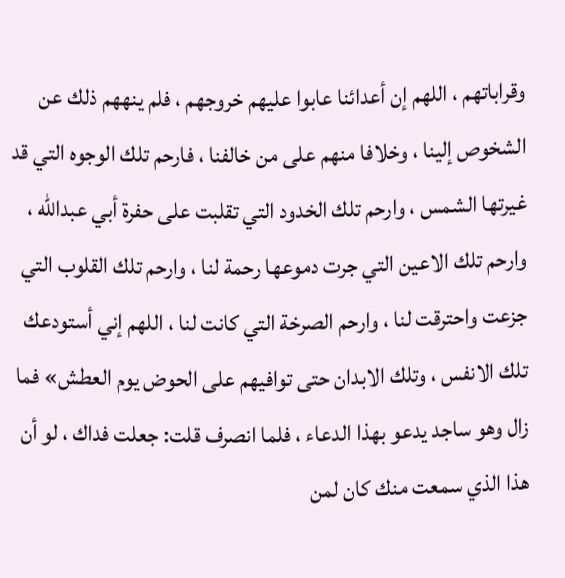وقراباتهم ، اللهم إن أعدائنا عابوا عليهم خروجهم ، فلم ينههم ذلك عن الشخوص إلينا ، وخلافا منهم على من خالفنا ، فارحم تلك الوجوه التي قد غيرتها الشمس ، وارحم تلك الخدود التي تقلبت على حفرة أبي عبدالله ، وارحم تلك الاعين التي جرت دموعها رحمة لنا ، وارحم تلك القلوب التي جزعت واحترقت لنا ، وارحم الصرخة التي كانت لنا ، اللهم إني أستودعك تلك الانفس ، وتلك الابدان حتى توافيهم على الحوض يوم العطش» فما زال وهو ساجد يدعو بهذا الدعاء ، فلما انصرف قلت: جعلت فداك ، لو أن هذا الذي سمعت منك كان لمن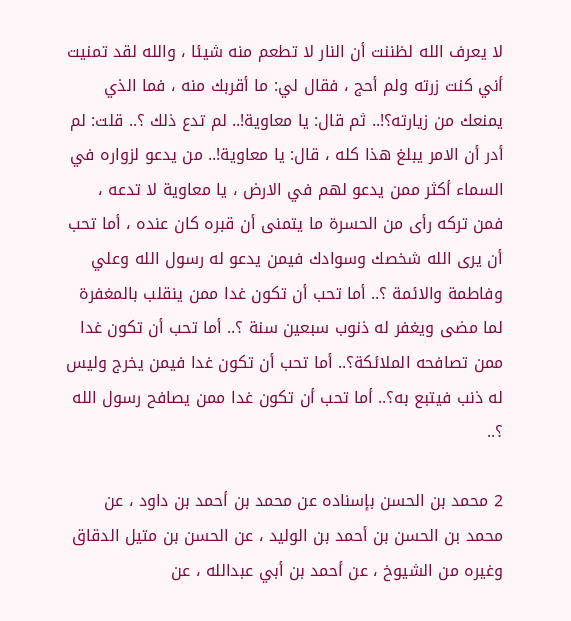لا يعرف الله لظننت أن النار لا تطعم منه شيئا ، والله لقد تمنيت أني كنت زرته ولم أحج ، فقال لي: ما أقربك منه ، فما الذي يمنعك من زيارته؟!.. ثم قال: يا معاوية!.. لم تدع ذلك ؟.. قلت: لم أدر أن الامر يبلغ هذا كله ، قال: يا معاوية!.. من يدعو لزواره في السماء أكثر ممن يدعو لهم في الارض ، يا معاوية لا تدعه ، فمن تركه رأى من الحسرة ما يتمنى أن قبره كان عنده ، أما تحب أن يرى الله شخصك وسوادك فيمن يدعو له رسول الله وعلي وفاطمة والائمة ؟.. أما تحب أن تكون غدا ممن ينقلب بالمغفرة لما مضى ويغفر له ذنوب سبعين سنة ؟.. أما تحب أن تكون غدا ممن تصافحه الملائكة؟.. أما تحب أن تكون غدا فيمن يخرج وليس له ذنب فيتبع به؟.. أما تحب أن تكون غدا ممن يصافح رسول الله ؟..

2 محمد بن الحسن بإسناده عن محمد بن أحمد بن داود ، عن محمد بن الحسن بن أحمد بن الوليد ، عن الحسن بن متيل الدقاق وغيره من الشيوخ ، عن أحمد بن أبي عبدالله ، عن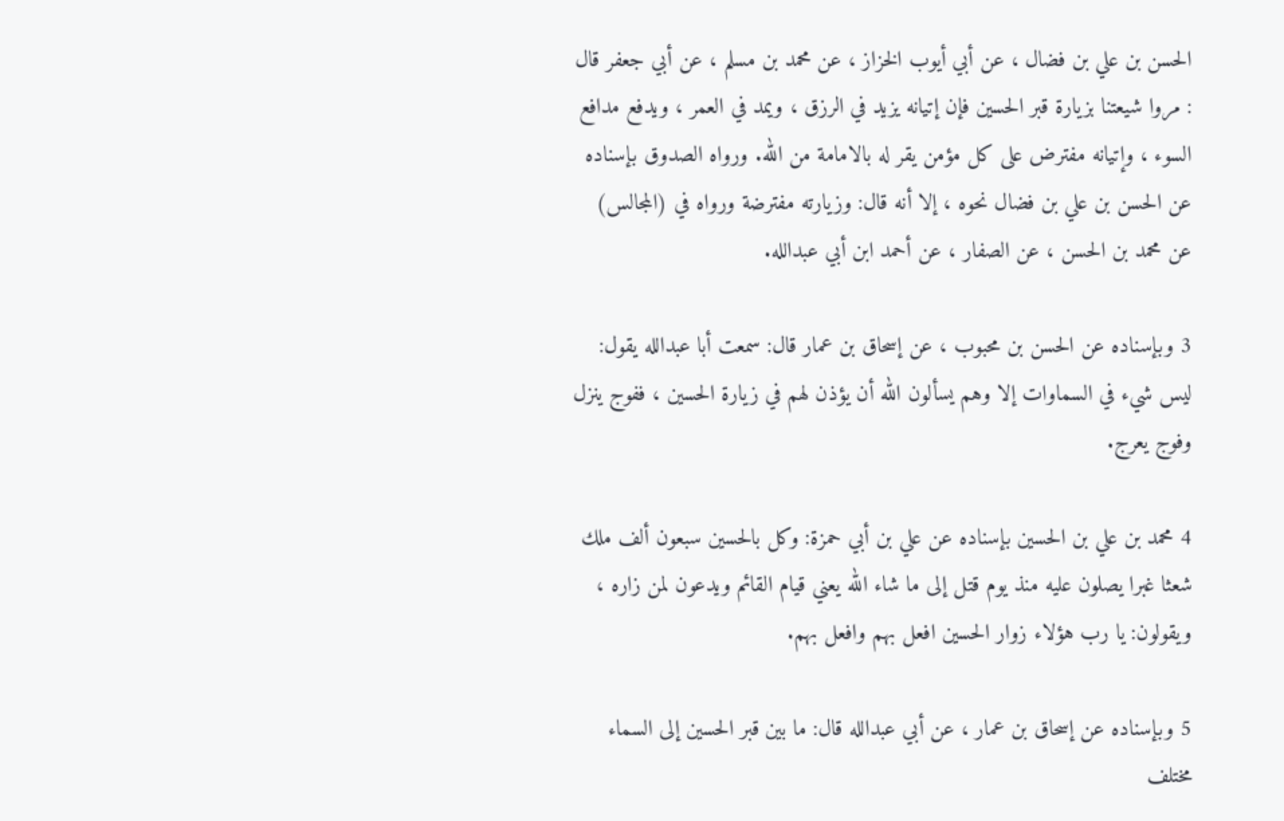الحسن بن علي بن فضال ، عن أبي أيوب الخزاز ، عن محمد بن مسلم ، عن أبي جعفر قال : مروا شيعتنا بزيارة قبر الحسين فإن إتيانه يزيد في الرزق ، ويمد في العمر ، ويدفع مدافع السوء ، وإتيانه مفترض على كل مؤمن يقر له بالامامة من الله. ورواه الصدوق بإسناده عن الحسن بن علي بن فضال نحوه ، إلا أنه قال: وزيارته مفترضة ورواه في (المجالس) عن محمد بن الحسن ، عن الصفار ، عن أحمد ابن أبي عبدالله.

3 وبإسناده عن الحسن بن محبوب ، عن إسحاق بن عمار قال: سمعت أبا عبدالله يقول: ليس شيء في السماوات إلا وهم يسألون الله أن يؤذن لهم في زيارة الحسين ، ففوج ينزل وفوج يعرج.

4 محمد بن علي بن الحسين بإسناده عن علي بن أبي حمزة: وكل بالحسين سبعون ألف ملك شعثا غبرا يصلون عليه منذ يوم قتل إلى ما شاء الله يعني قيام القائم ويدعون لمن زاره ، ويقولون: يا رب هؤلاء زوار الحسين افعل بهم وافعل بهم.

5 وبإسناده عن إسحاق بن عمار ، عن أبي عبدالله قال: ما بين قبر الحسين إلى السماء مختلف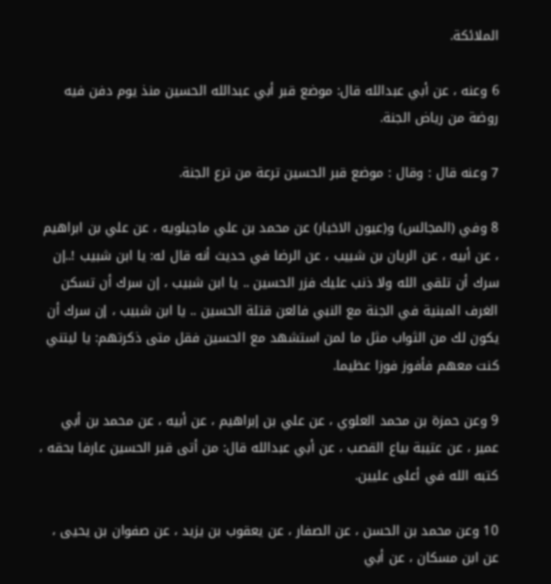الملائكة.

6 وعنه ، عن أبي عبدالله قال: موضع قبر أبي عبدالله الحسين منذ يوم دفن فيه روضة من رياض الجنة.

7 وعنه قال : وقال : موضع قبر الحسين ترعة من ترع الجنة.

8 وفي (المجالس) و(عيون الاخبار) عن محمد بن علي ماجيلويه ، عن علي بن ابراهيم ، عن أبيه ، عن الريان بن شبيب ، عن الرضا في حديث أنه قال له: يا ابن شبيب !..إن سرك أن تلقى الله ولا ذنب عليك فزر الحسين .. يا ابن شبيب ، إن سرك أن تسكن الغرف المبنية في الجنة مع النبي فالعن قتلة الحسين .. يا ابن شبيب ، إن سرك أن يكون لك من الثواب مثل ما لمن استشهد مع الحسين فقل متى ذكرتهم: يا ليتني كنت معهم فأفوز فوزا عظيما.

9 وعن حمزة بن محمد العلوي ، عن علي بن إبراهيم ، عن أبيه ، عن محمد بن أبي عمير ، عن عتيبة بياع القصب ، عن أبي عبدالله قال: من أتى قبر الحسين عارفا بحقه ، كتبه الله في أعلى عليين.

10 وعن محمد بن الحسن ، عن الصفار ، عن يعقوب بن يزيد ، عن صفوان بن يحيى ، عن ابن مسكان ، عن أبي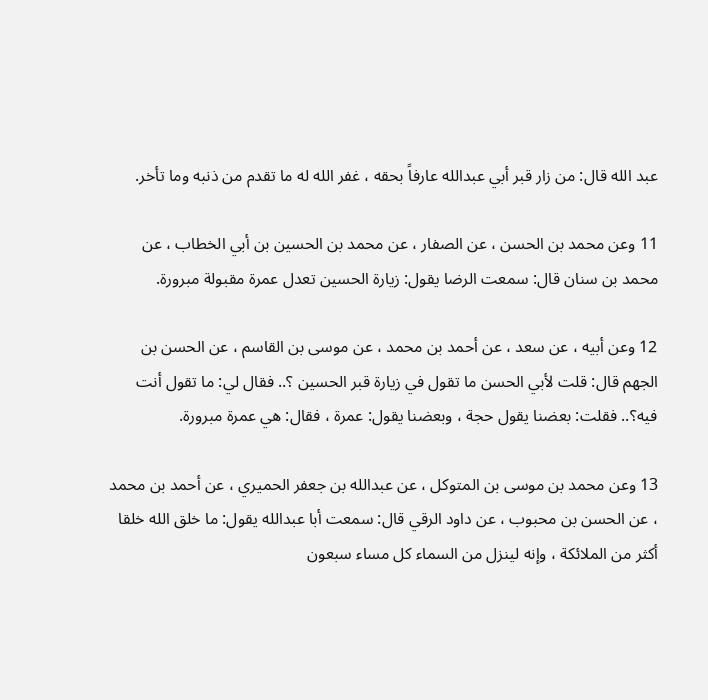عبد الله قال: من زار قبر أبي عبدالله عارفاً بحقه ، غفر الله له ما تقدم من ذنبه وما تأخر.

11 وعن محمد بن الحسن ، عن الصفار ، عن محمد بن الحسين بن أبي الخطاب ، عن محمد بن سنان قال: سمعت الرضا يقول: زيارة الحسين تعدل عمرة مقبولة مبرورة.

12 وعن أبيه ، عن سعد ، عن أحمد بن محمد ، عن موسى بن القاسم ، عن الحسن بن الجهم قال: قلت لأبي الحسن ما تقول في زيارة قبر الحسين ؟.. فقال لي: ما تقول أنت فيه؟.. فقلت: بعضنا يقول حجة ، وبعضنا يقول: عمرة ، فقال: هي عمرة مبرورة.

13 وعن محمد بن موسى بن المتوكل ، عن عبدالله بن جعفر الحميري ، عن أحمد بن محمد ، عن الحسن بن محبوب ، عن داود الرقي قال: سمعت أبا عبدالله يقول: ما خلق الله خلقا أكثر من الملائكة ، وإنه لينزل من السماء كل مساء سبعون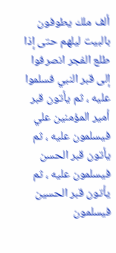ألف ملك يطوفون بالبيت ليلهم حتى إذا طلع الفجر انصرفوا إلى قبر النبي فسلموا عليه ، ثم يأتون قبر أمير المؤمنين علي فيسلمون عليه ، ثم يأتون قبر الحسن فيسلمون عليه ، ثم يأتون قبر الحسين فيسلمون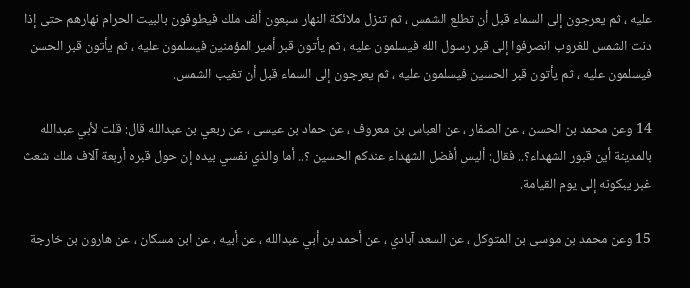عليه ، ثم يعرجون إلى السماء قبل أن تطلع الشمس ، ثم تنزل ملائكة النهار سبعون ألف ملك فيطوفون بالبيت الحرام نهارهم حتى إذا دنت الشمس للغروب انصرفوا إلى قبر رسول الله فيسلمون عليه ، ثم يأتون قبر أمير المؤمنين فيسلمون عليه ، ثم يأتون قبر الحسن فيسلمون عليه ، ثم يأتون قبر الحسين فيسلمون عليه ، ثم يعرجون إلى السماء قبل أن تغيب الشمس.

14 وعن محمد بن الحسن ، عن الصفار ، عن العباس بن معروف ، عن حماد بن عيسى ، عن ربعي بن عبدالله قال: قلت لأبي عبدالله بالمدينة أين قبور الشهداء؟.. فقال: أليس أفضل الشهداء عندكم الحسين ؟.. أما والذي نفسي بيده إن حول قبره أربعة آلاف ملك شعث غبر يبكونه إلى يوم القيامة.

15 وعن محمد بن موسى بن المتوكل ، عن السعد آبادي ، عن أحمد بن أبي عبدالله ، عن أبيه ، عن ابن مسكان ، عن هارون بن خارجة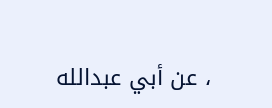، عن أبي عبدالله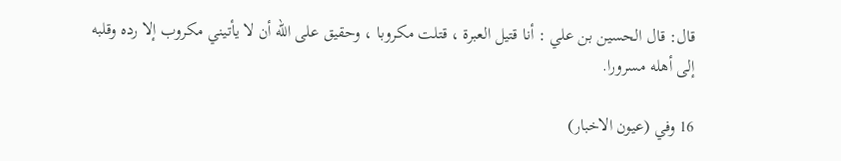قال: قال الحسين بن علي : أنا قتيل العبرة ، قتلت مكروبا ، وحقيق على الله أن لا يأتيني مكروب إلا رده وقلبه إلى أهله مسرورا.

16 وفي (عيون الاخبار)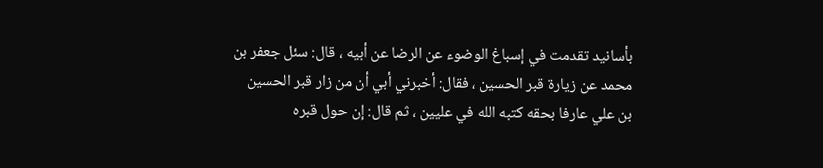بأسانيد تقدمت في إسباغ الوضوء عن الرضا عن أبيه ، قال: سئل جعفر بن محمد عن زيارة قبر الحسين ، فقال: أخبرني أبي أن من زار قبر الحسين بن علي عارفا بحقه كتبه الله في عليين ، ثم قال: إن حول قبره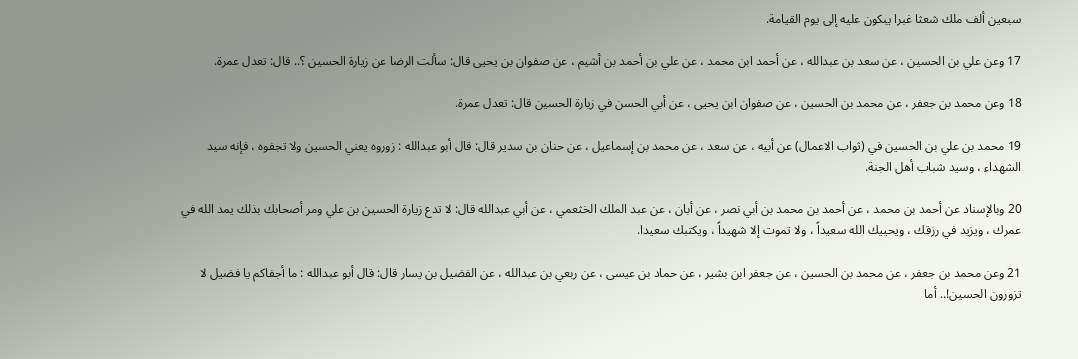سبعين ألف ملك شعثا غبرا يبكون عليه إلى يوم القيامة.

17 وعن علي بن الحسين ، عن سعد بن عبدالله ، عن أحمد ابن محمد ، عن علي بن أحمد بن أشيم ، عن صفوان بن يحيى قال: سألت الرضا عن زيارة الحسين ؟.. قال: تعدل عمرة.

18 وعن محمد بن جعفر ، عن محمد بن الحسين ، عن صفوان ابن يحيى ، عن أبي الحسن في زيارة الحسين قال: تعدل عمرة.

19 محمد بن علي بن الحسين في (ثواب الاعمال) عن أبيه ، عن سعد ، عن محمد بن إسماعيل ، عن حنان بن سدير قال: قال أبو عبدالله : زوروه يعني الحسين ولا تجفوه ، فإنه سيد الشهداء ، وسيد شباب أهل الجنة.

20 وبالإسناد عن أحمد بن محمد ، عن أحمد بن محمد بن أبي نصر ، عن أبان ، عن عبد الملك الخثعمي ، عن أبي عبدالله قال: لا تدع زيارة الحسين بن علي ومر أصحابك بذلك يمد الله في عمرك ، ويزيد في رزقك ، ويحييك الله سعيداً ، ولا تموت إلا شهيداً ، ويكتبك سعيدا.

21 وعن محمد بن جعفر ، عن محمد بن الحسين ، عن جعفر ابن بشير ، عن حماد بن عيسى ، عن ربعي بن عبدالله ، عن الفضيل بن يسار قال: قال أبو عبدالله : ما أجفاكم يا فضيل لا تزورون الحسين!.. أما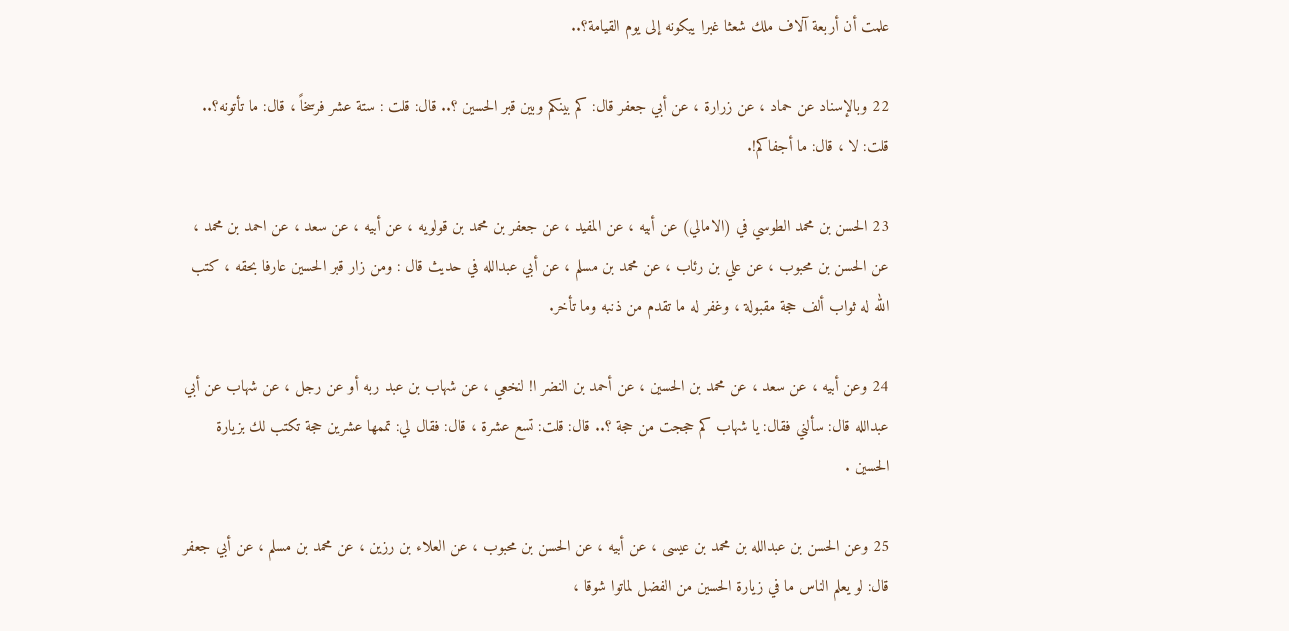علمت أن أربعة آلاف ملك شعثا غبرا يبكونه إلى يوم القيامة؟..

22 وبالإسناد عن حماد ، عن زرارة ، عن أبي جعفر قال: كم بينكم وبين قبر الحسين ؟.. قال: قلت : ستة عشر فرسخاً ، قال: ما تأتونه؟.. قلت: لا ، قال: ما أجفاكم!.

23 الحسن بن محمد الطوسي في (الامالي) عن أبيه ، عن المفيد ، عن جعفر بن محمد بن قولويه ، عن أبيه ، عن سعد ، عن احمد بن محمد ، عن الحسن بن محبوب ، عن علي بن رئاب ، عن محمد بن مسلم ، عن أبي عبدالله في حديث قال : ومن زار قبر الحسين عارفا بحقه ، كتب الله له ثواب ألف حجة مقبولة ، وغفر له ما تقدم من ذنبه وما تأخر.

24 وعن أبيه ، عن سعد ، عن محمد بن الحسين ، عن أحمد بن النضر ا! لنخعي ، عن شهاب بن عبد ربه أو عن رجل ، عن شهاب عن أبي عبدالله قال: سألني فقال: يا شهاب كم حججت من حجة ؟.. قال: قلت: تسع عشرة ، قال: فقال لي: تممها عشرين حجة تكتب لك بزيارة الحسين .

25 وعن الحسن بن عبدالله بن محمد بن عيسى ، عن أبيه ، عن الحسن بن محبوب ، عن العلاء بن رزين ، عن محمد بن مسلم ، عن أبي جعفر قال: لو يعلم الناس ما في زيارة الحسين من الفضل لماتوا شوقا ،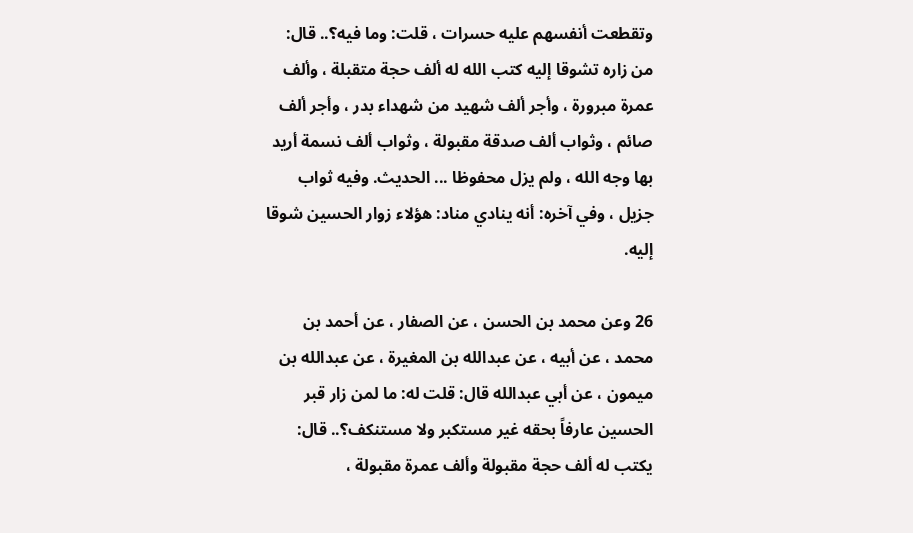وتقطعت أنفسهم عليه حسرات ، قلت: وما فيه؟.. قال: من زاره تشوقا إليه كتب الله له ألف حجة متقبلة ، وألف عمرة مبرورة ، وأجر ألف شهيد من شهداء بدر ، وأجر ألف صائم ، وثواب ألف صدقة مقبولة ، وثواب ألف نسمة أريد بها وجه الله ، ولم يزل محفوظا ... الحديث. وفيه ثواب جزيل ، وفي آخره: أنه ينادي مناد: هؤلاء زوار الحسين شوقا إليه.

26 وعن محمد بن الحسن ، عن الصفار ، عن أحمد بن محمد ، عن أبيه ، عن عبدالله بن المغيرة ، عن عبدالله بن ميمون ، عن أبي عبدالله قال: قلت له: ما لمن زار قبر الحسين عارفاً بحقه غير مستكبر ولا مستنكف؟.. قال: يكتب له ألف حجة مقبولة وألف عمرة مقبولة ،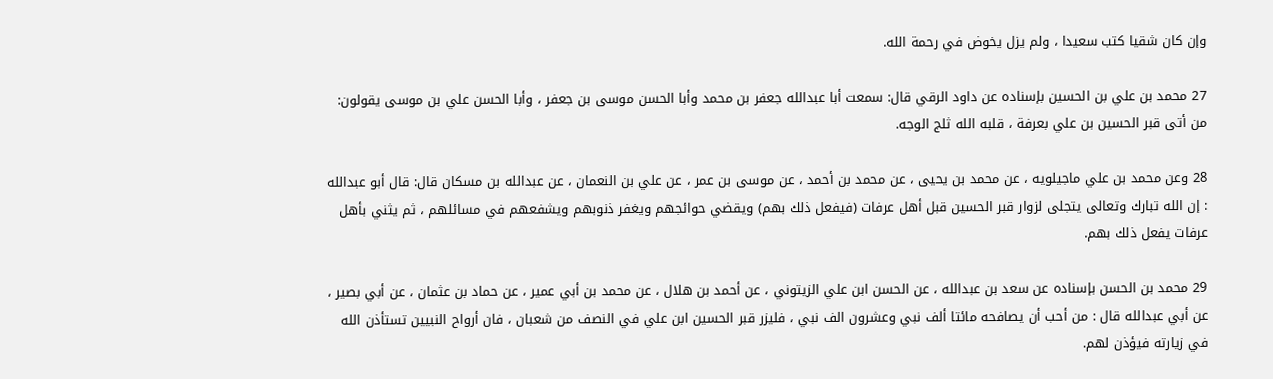وإن كان شقيا كتب سعيدا ، ولم يزل يخوض في رحمة الله.

27 محمد بن علي بن الحسين بإسناده عن داود الرقي قال: سمعت أبا عبدالله جعفر بن محمد وأبا الحسن موسى بن جعفر ، وأبا الحسن علي بن موسى يقولون: من أتى قبر الحسين بن علي بعرفة ، قلبه الله ثلج الوجه.

28 وعن محمد بن علي ماجيلويه ، عن محمد بن يحيى ، عن محمد بن أحمد ، عن موسى بن عمر ، عن علي بن النعمان ، عن عبدالله بن مسكان قال: قال أبو عبدالله : إن الله تبارك وتعالى يتجلى لزوار قبر الحسين قبل أهل عرفات (فيفعل ذلك بهم) ويقضي حوائجهم ويغفر ذنوبهم ويشفعهم في مسائلهم ، ثم يثني بأهل عرفات يفعل ذلك بهم.

29 محمد بن الحسن بإسناده عن سعد بن عبدالله ، عن الحسن ابن علي الزيتوني ، عن أحمد بن هلال ، عن محمد بن أبي عمير ، عن حماد بن عثمان ، عن أبي بصير ، عن أبي عبدالله قال : من أحب أن يصافحه مائتا ألف نبي وعشرون الف نبي ، فليزر قبر الحسين ابن علي في النصف من شعبان ، فان أرواح النبيين تستأذن الله في زيارته فيؤذن لهم.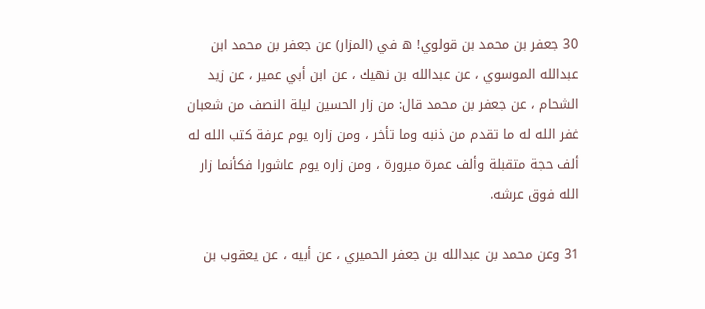30 جعفر بن محمد بن قولوي! ه في (المزار) عن جعفر بن محمد ابن عبدالله الموسوي ، عن عبدالله بن نهيك ، عن ابن أبي عمير ، عن زيد الشحام ، عن جعفر بن محمد قال: من زار الحسين ليلة النصف من شعبان غفر الله له ما تقدم من ذنبه وما تأخر ، ومن زاره يوم عرفة كتب الله له ألف حجة متقبلة وألف عمرة مبرورة ، ومن زاره يوم عاشورا فكأنما زار الله فوق عرشه.

31 وعن محمد بن عبدالله بن جعفر الحميري ، عن أبيه ، عن يعقوب بن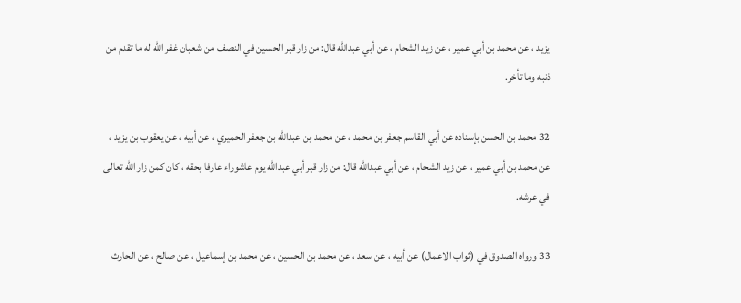يزيد ، عن محمد بن أبي عمير ، عن زيد الشحام ، عن أبي عبدالله قال: من زار قبر الحسين في النصف من شعبان غفر الله له ما تقدم من ذنبه وما تأخر.

32 محمد بن الحسن بإسناده عن أبي القاسم جعفر بن محمد ، عن محمد بن عبدالله بن جعفر الحميري ، عن أبيه ، عن يعقوب بن يزيد ، عن محمد بن أبي عمير ، عن زيد الشحام ، عن أبي عبدالله قال: من زار قبر أبي عبدالله يوم عاشوراء عارفا بحقه ، كان كمن زار الله تعالى في عرشه.

33 ورواه الصدوق في (ثواب الاعمال) عن أبيه ، عن سعد ، عن محمد بن الحسين ، عن محمد بن إسماعيل ، عن صالح ، عن الحارث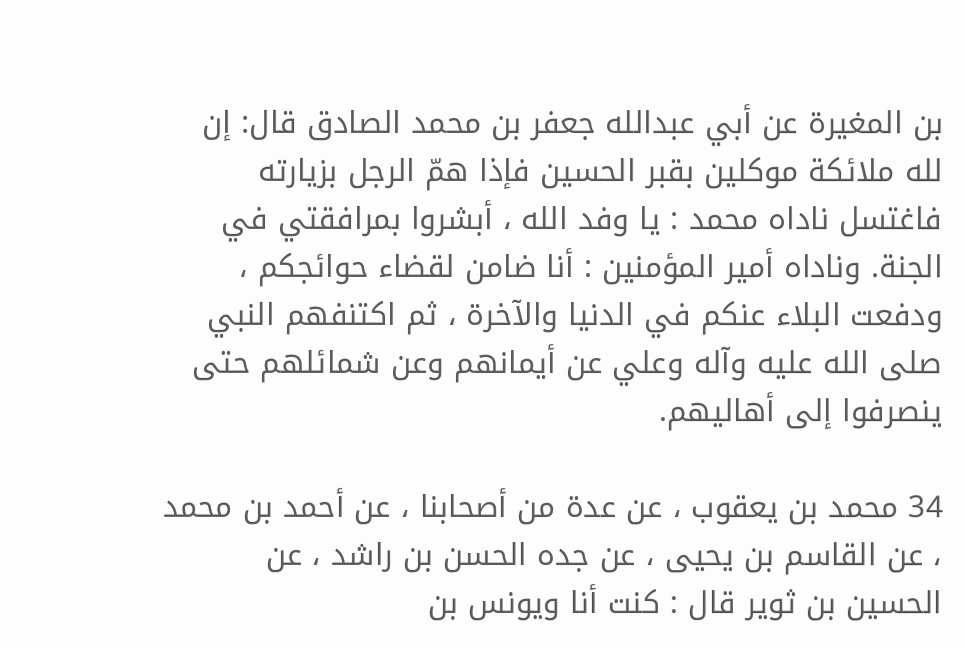بن المغيرة عن أبي عبدالله جعفر بن محمد الصادق قال: إن لله ملائكة موكلين بقبر الحسين فإذا همّ الرجل بزيارته فاغتسل ناداه محمد : يا وفد الله ، أبشروا بمرافقتي في الجنة. وناداه أمير المؤمنين : أنا ضامن لقضاء حوائجكم ، ودفعت البلاء عنكم في الدنيا والآخرة ، ثم اكتنفهم النبي صلى الله عليه وآله وعلي عن أيمانهم وعن شمائلهم حتى ينصرفوا إلى أهاليهم.

34 محمد بن يعقوب ، عن عدة من أصحابنا ، عن أحمد بن محمد ، عن القاسم بن يحيى ، عن جده الحسن بن راشد ، عن الحسين بن ثوير قال : كنت أنا ويونس بن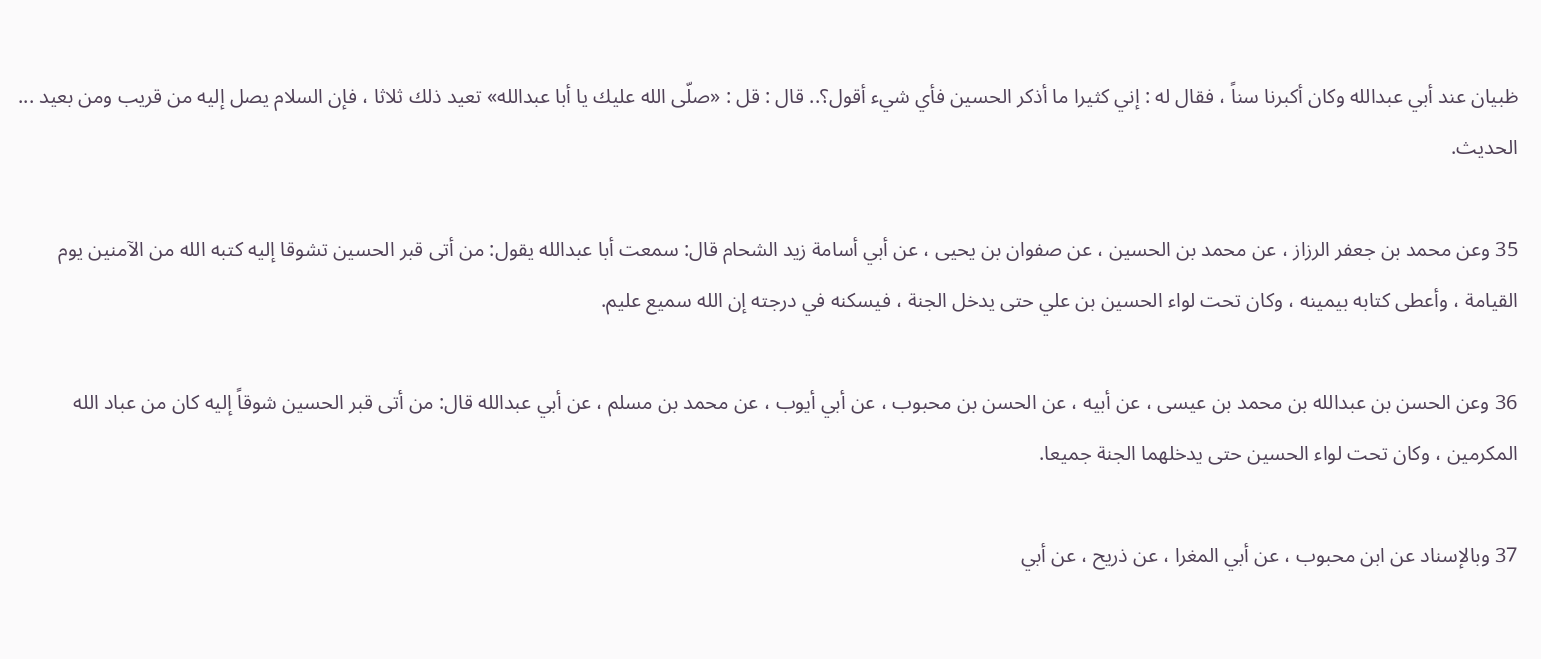ظبيان عند أبي عبدالله وكان أكبرنا سناً ، فقال له : إني كثيرا ما أذكر الحسين فأي شيء أقول؟.. قال : قل : «صلّى الله عليك يا أبا عبدالله» تعيد ذلك ثلاثا ، فإن السلام يصل إليه من قريب ومن بعيد ... الحديث.

35 وعن محمد بن جعفر الرزاز ، عن محمد بن الحسين ، عن صفوان بن يحيى ، عن أبي أسامة زيد الشحام قال: سمعت أبا عبدالله يقول: من أتى قبر الحسين تشوقا إليه كتبه الله من الآمنين يوم القيامة ، وأعطى كتابه بيمينه ، وكان تحت لواء الحسين بن علي حتى يدخل الجنة ، فيسكنه في درجته إن الله سميع عليم.

36 وعن الحسن بن عبدالله بن محمد بن عيسى ، عن أبيه ، عن الحسن بن محبوب ، عن أبي أيوب ، عن محمد بن مسلم ، عن أبي عبدالله قال: من أتى قبر الحسين شوقاً إليه كان من عباد الله المكرمين ، وكان تحت لواء الحسين حتى يدخلهما الجنة جميعا.

37 وبالإسناد عن ابن محبوب ، عن أبي المغرا ، عن ذريح ، عن أبي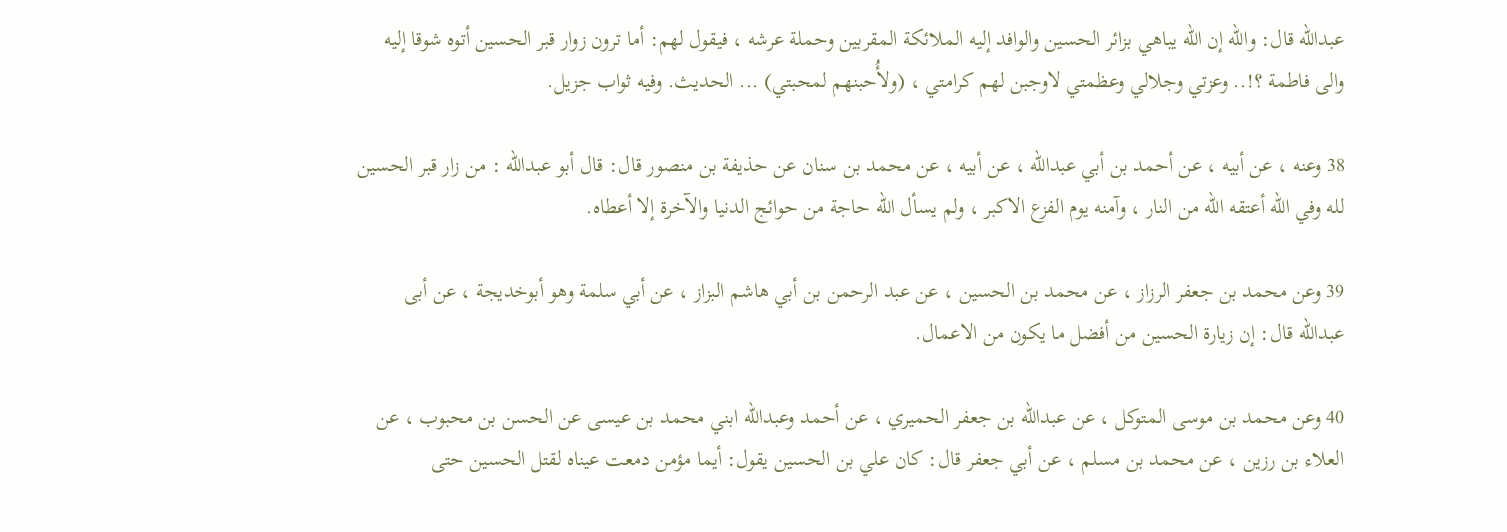عبدالله قال: والله إن الله يباهي بزائر الحسين والوافد إليه الملائكة المقربين وحملة عرشه ، فيقول لهم: أما ترون زوار قبر الحسين أتوه شوقا إليه والى فاطمة ؟!.. وعزتي وجلالي وعظمتي لاوجبن لهم كرامتي ، (ولأُحبنهم لمحبتي) ... الحديث. وفيه ثواب جزيل.

38 وعنه ، عن أبيه ، عن أحمد بن أبي عبدالله ، عن أبيه ، عن محمد بن سنان عن حذيفة بن منصور قال: قال أبو عبدالله : من زار قبر الحسين لله وفي الله أعتقه الله من النار ، وآمنه يوم الفزع الاكبر ، ولم يسأل الله حاجة من حوائج الدنيا والآخرة إلا أعطاه.

39 وعن محمد بن جعفر الرزاز ، عن محمد بن الحسين ، عن عبد الرحمن بن أبي هاشم البزاز ، عن أبي سلمة وهو أبوخديجة ، عن أبى عبدالله قال: إن زيارة الحسين من أفضل ما يكون من الاعمال.

40 وعن محمد بن موسى المتوكل ، عن عبدالله بن جعفر الحميري ، عن أحمد وعبدالله ابني محمد بن عيسى عن الحسن بن محبوب ، عن العلاء بن رزين ، عن محمد بن مسلم ، عن أبي جعفر قال: كان علي بن الحسين يقول: أيما مؤمن دمعت عيناه لقتل الحسين حتى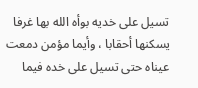تسيل على خديه بوأه الله بها غرفا يسكنها أحقابا ، وأيما مؤمن دمعت عيناه حتى تسيل على خده فيما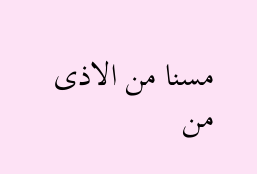مسنا من الاذى من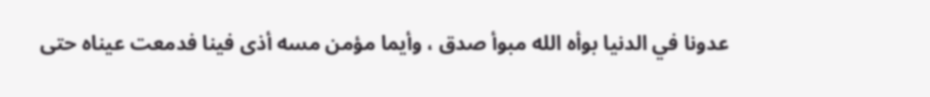عدونا في الدنيا بوأه الله مبوأ صدق ، وأيما مؤمن مسه أذى فينا فدمعت عيناه حتى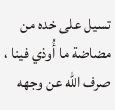تسيل على خده من مضاضة ما أُوذي فينا ، صرف الله عن وجهه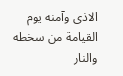الاذى وآمنه يوم القيامة من سخطه والنار